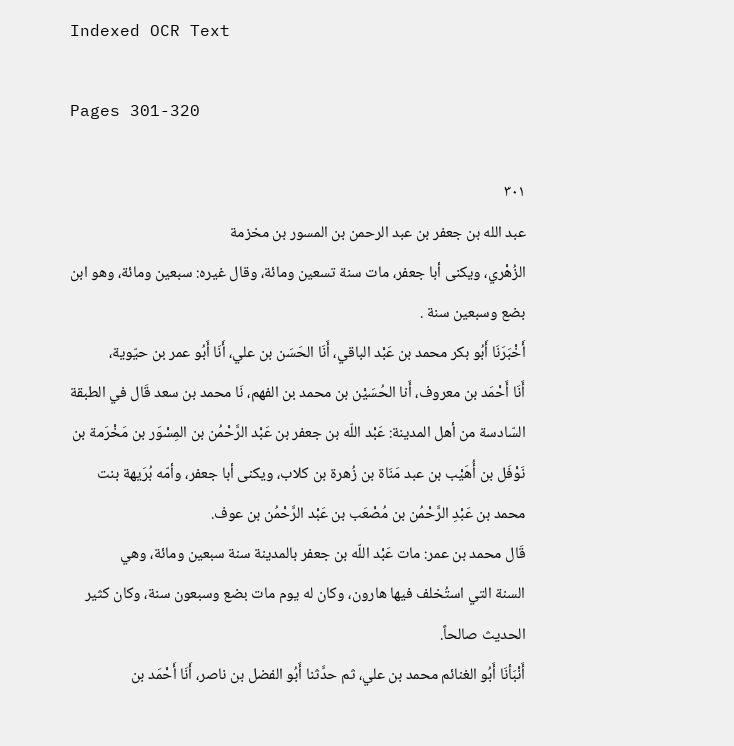Indexed OCR Text

Pages 301-320

٣٠١
عبد الله بن جعفر بن عبد الرحمن بن المسور بن مخزمة
الزُهْري، ويكنى أبا جعفر، مات سنة تسعين ومائة، وقال غيره: سبعين ومائة، وهو ابن
بضع وسبعين سنة .
أَخْبَرَنَا أَبُو بكر محمد بن عَبْد الباقي، أَنَا الحَسَن بن علي، أَنَا أَبُو عمر بن حيّوية،
أَنَا أَحْمَد بن معروف، أَنا الحُسَيْن بن محمد بن الفهم، نَا محمد بن سعد قَال في الطبقة
السّادسة من أهل المدينة: عَبْد اللّه بن جعفر بن عَبْد الرَّحْمُن بن المِسْوَر بن مَخْرَمة بن
نَوْفَل بن أُهَيْب بن عبد مَنَاة بن زُهرة بن كلاب، ويكنى أبا جعفر، وأمّه بُرَيهة بنت
محمد بن عَبْدِ الرَّحْمُن بن مُصْعَب بن عَبْد الرَّحْمُن بن عوف.
قَال محمد بن عمر: مات عَبْد اللّه بن جعفر بالمدينة سنة سبعين ومائة، وهي
السنة التي استُخلف فيها هارون، وكان له يوم مات بضع وسبعون سنة، وكان كثير
الحديث صالحاً.
أَنْبَأنَا أَبُو الغنائم محمد بن علي، ثم حدَّثنا أَبُو الفضل بن ناصر، أَنَا أَحْمَد بن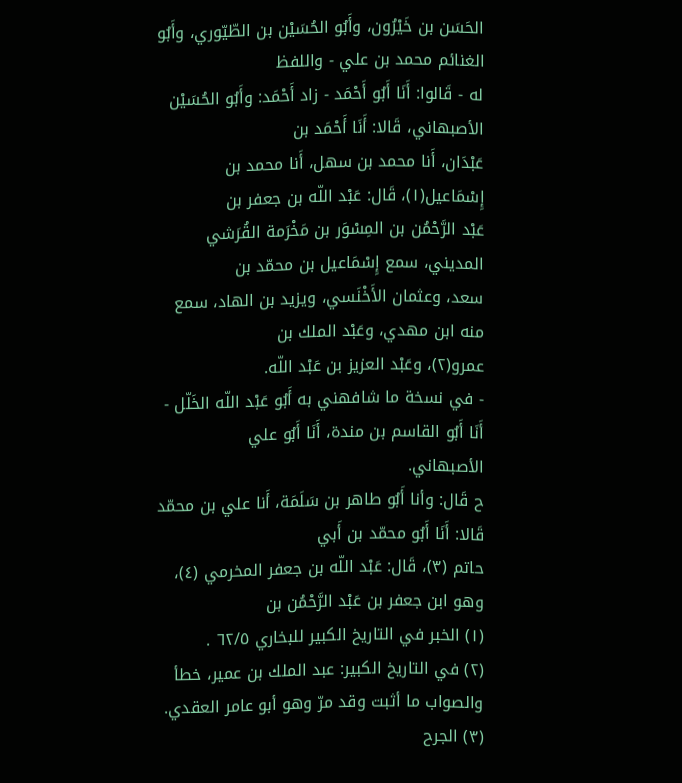الحَسَن بن خَيْرُون، وأَبُو الحُسَيْن بن الطّيّوري، وأَبُو الغنائم محمد بن علي - واللفظ
له - قَالوا: أَنَا أَبُو أَحْمَد - زاد أَحْمَد: وأَبُو الحُسَيْن الأصبهاني، قَالا: أَنَا أَحْمَد بن
عَبْدَان، أَنا محمد بن سهل، أَنا محمد بن إِسْمَاعيل(١)، قَال: عَبْد اللّه بن جعفر بن
عَبْد الرَّحْمُن بن المِسْوَر بن مَخْرَمة القُرَشي المديني، سمع إِسْمَاعيل بن محمّد بن
سعد، وعثمان الأَخْنَسي، ويزيد بن الهاد، سمع منه ابن مهدي، وعَبْد الملك بن
عمرو(٢)، وعَبْد العزيز بن عَبْد اللّه.
- في نسخة ما شافهني به أَبُو عَبْد اللّه الخَلّل - أَنَا أَبُو القاسم بن مندة، أَنَا أَبُو علي
الأصبهاني.
ح قَال: وأنا أَبُو طاهر بن سَلَمَة، أَنا علي بن محمّد قَالا: أَنَا أَبُو محمّد بن أَبي
حاتم (٣)، قَال: عَبْد اللّه بن جعفر المخرمي (٤)، وهو ابن جعفر بن عَبْد الرَّحْمُن بن
(١) الخبر في التاريخ الكبير للبخاري ٦٢/٥ .
(٢) في التاريخ الكبير: عبد الملك بن عمير، خطأ والصواب ما أثبت وقد مرّ وهو أبو عامر العقدي.
(٣) الجرح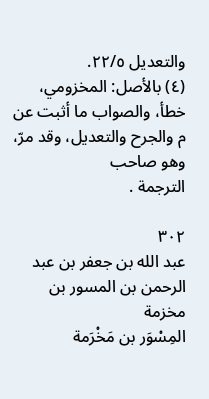والتعديل ٢٢/٥.
(٤) بالأصل: المخزومي، خطأ، والصواب ما أثبت عن م والجرح والتعديل، وقد مرّ، وهو صاحب
الترجمة .

٣٠٢
عبد الله بن جعفر بن عبد الرحمن بن المسور بن مخزمة
المِسْوَر بن مَخْرَمة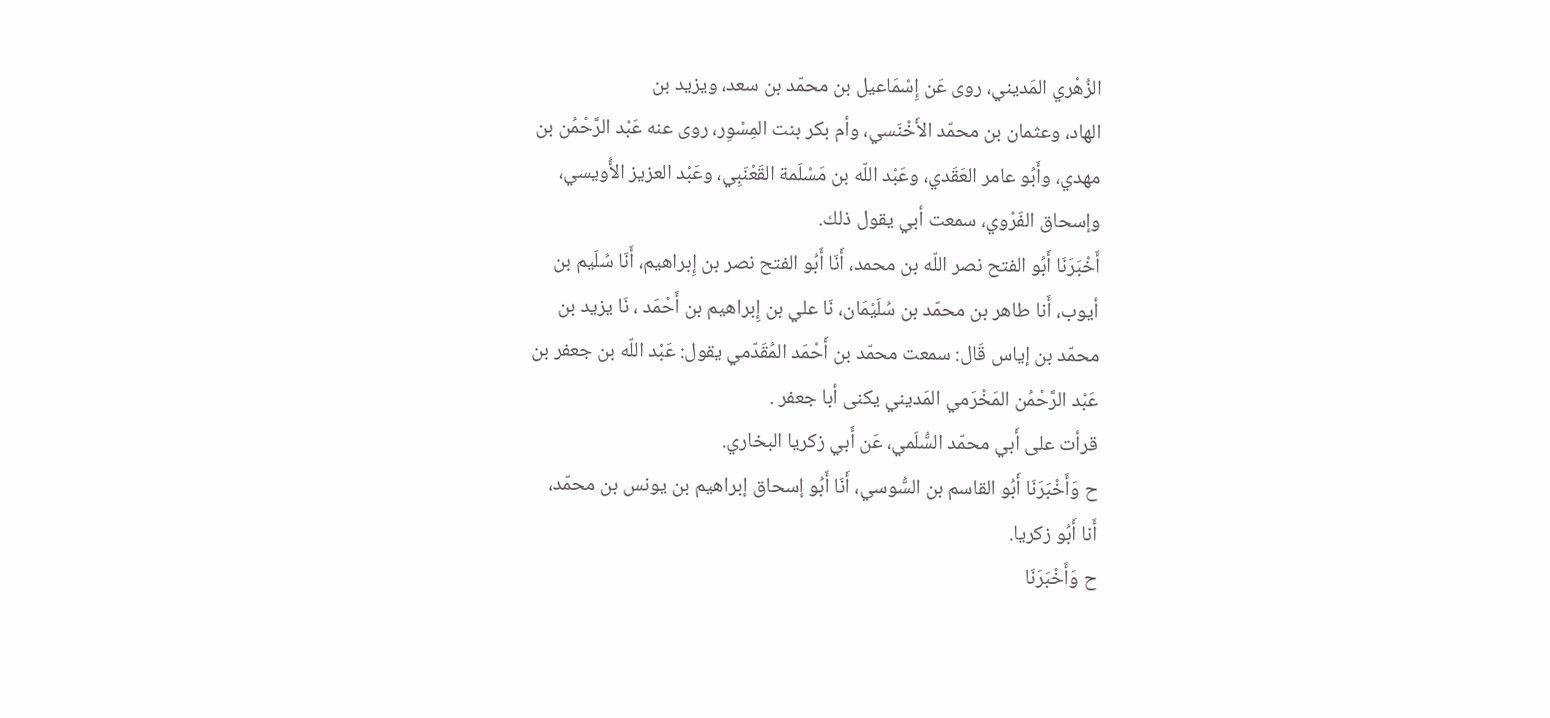الزُهْري المَدیني، روی عَن إِسْمَاعیل بن محمّد بن سعد، ویزید بن
الهاد، وعثمان بن محمّد الأَخْنَسي، وأم بكر بنت المِسْوِر، روى عنه عَبْد الرَّحْمُن بن
مهدي، وأَبُو عامر العَقَدي، وعَبْد اللّه بن مَسْلَمة القَعْنَبِي، وعَبْد العزيز الأُويسي،
وإسحاق الفَرْوي، سمعت أبي يقول ذلك.
أَخْبَرَنَا أَبُو الفتح نصر اللّه بن محمد، أَنَا أَبُو الفتح نصر بن إِبراهيم، أَنَا سُلَيم بن
أيوب، أَنا طاهر بن محمّد بن سُلَيْمَان، نَا علي بن إِبراهيم بن أَحْمَد ، نَا يزيد بن
محمّد بن إياس قَال: سمعت محمّد بن أَحْمَد المُقَدّمي يقول: عَبْد اللّه بن جعفر بن
عَبْد الرَّحْمُن المَخْرَمي المَديني يكنى أبا جعفر .
قرأت على أَبي محمّد السُّلَمي، عَن أَبي زكريا البخاري.
ح وَأَخْبَرَنَا أَبُو القاسم بن السُّوسي، أَنَا أَبُو إسحاق إبراهيم بن يونس بن محمّد،
أَنا أَبُو زکریا.
ح وَأَخْبَرَنَا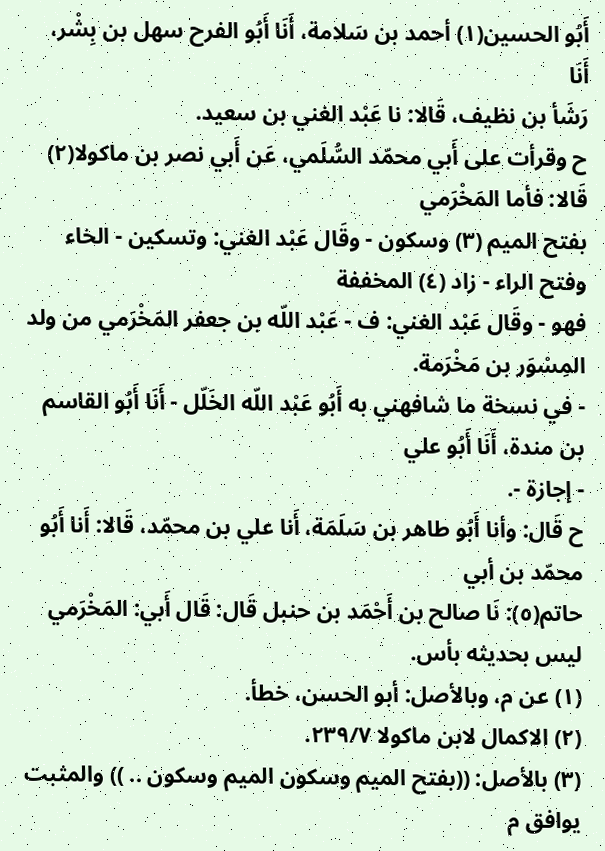أَبُو الحسين(١) أحمد بن سَلامة، أَنَا أَبُو الفرح سهل بن بِشْر، أَنَا
رَشَأ بن نظيف، قَالا: نا عَبْد الغني بن سعيد.
ح وقرأت على أَبي محمّد السُّلَمي، عَن أَبي نصر بن ماكولا(٢) قَالا: فأما المَخْرَمي
بفتح الميم (٣) وسكون - وقَال عَبْد الغني: وتسكين - الخاء وفتح الراء - زاد (٤) المخففة
فهو - وقَال عَبْد الغني: ف - عَبْد اللّه بن جعفر المَخْرَمي من ولد المِسْوَر بن مَخْرَمة.
- في نسخة ما شافهني به أَبُو عَبْد اللّه الخَلّل - أَنَا أَبُو القاسم بن مندة، أَنَا أَبُو علي
- إجازة -.
ح قَال: وأنا أَبُو طاهر بن سَلَمَة، أَنا علي بن محمّد، قَالا: أَنا أَبُو محمّد بن أبي
حاتم(٥): نَا صالح بن أَحْمَد بن حنبل قَال: قَال أَبي: المَخْرَمي ليس بحديثه بأس.
(١) عن م، وبالأصل: أبو الحسن، خطأ.
(٢) الاكمال لابن ماكولا ٢٣٩/٧.
(٣) بالأصل: ((بفتح الميم وسكون الميم وسكون .. )) والمثبت يوافق م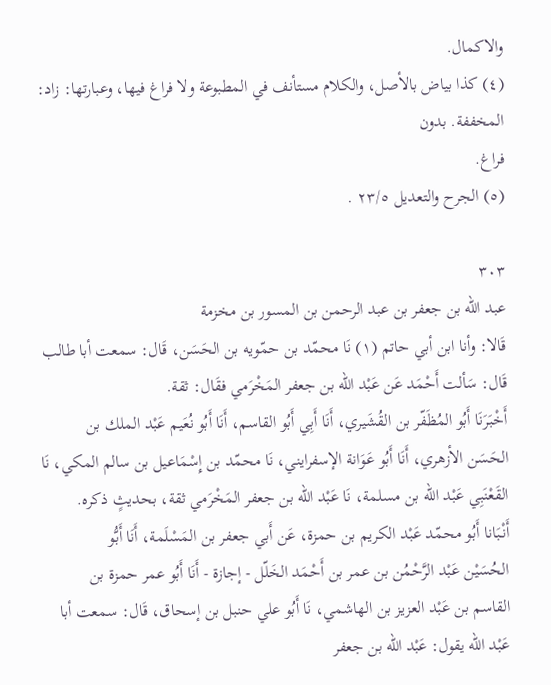والاكمال.
(٤) كذا بياض بالأصل، والكلام مستأنف في المطبوعة ولا فراغ فيها، وعبارتها: زاد: المخففة. بدون
فراغ.
(٥) الجرح والتعديل ٢٣/٥ .

٣٠٣
عبد الله بن جعفر بن عبد الرحمن بن المسور بن مخزمة
قَالا: وأنا ابن أبي حاتم (١) نَا محمّد بن حمّويه بن الحَسَن، قَال: سمعت أبا طالب
قَال: سَألت أَحْمَد عَن عَبْد اللّه بن جعفر المَخْرَمي فقَال: ثقة.
أَخْبَرَنَا أَبُو المُظَفّر بن القُشَيري، أَنَا أَبِي أَبُو القاسم، أَنَا أَبُو نُعَيم عَبْد الملك بن
الحَسَن الأزهري، أَنَا أَبُو عَوَانة الإسفرايني، نَا محمّد بن إِسْمَاعيل بن سالم المكي، نَا
القَعْنَبِي عَبْد اللّه بن مسلمة، نَا عَبْد اللّه بن جعفر المَخْرَمي ثقة، بحديثٍ ذكره.
أَنْبَانا أَبُو محمّد عَبْد الكريم بن حمزة، عَن أَبي جعفر بن المَسْلَمة، أَنَا أَبُّو
الحُسَيْن عَبْد الرَّحْمُن بن عمر بن أَحْمَد الخَلّل - إجازة - أَنَا أَبُو عمر حمزة بن
القاسم بن عَبْد العزيز بن الهاشمي، نَا أَبُو علي حنبل بن إسحاق، قَال: سمعت أبا
عَبْد اللّه يقول: عَبْد اللّه بن جعفر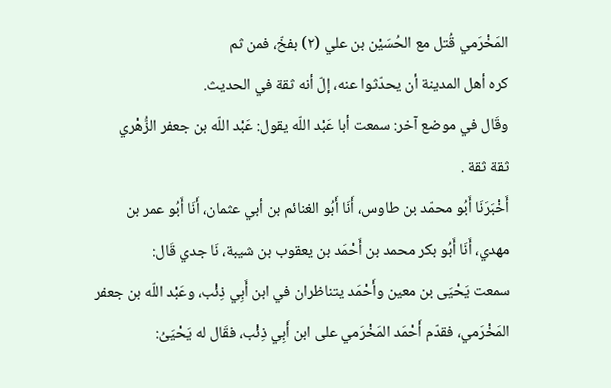المَخْرَمي قُتل مع الحُسَيْن بن علي (٢) بفخّ، فمن ثم
كره أهل المدينة أن يحدّثوا عنه، إلّ أنه ثقة في الحديث.
وقَال في موضع آخر: سمعت أبا عَبْد اللّه يقول: عَبْد اللّه بن جعفر الزُّهْري
ثقة ثقة .
أَخْبَرَنَا أَبُو محمّد بن طاوس، أَنَا أَبُو الغنائم بن أبي عثمان، أَنَا أَبُو عمر بن
مهدي، أَنَا أَبُو بكر محمد بن أَحْمَد بن يعقوب بن شيبة، نَا جدي قَال:
سمعت يَحْيَى بن معين وأَحْمَد يتناظران في ابن أَبِي ذِئْب، وعَبْد اللّه بن جعفر
المَخْرَمي، فقدّم أَحْمَد المَخْرَمي على ابن أَبِي ذِئْب، فقَال له يَحْيَىُ: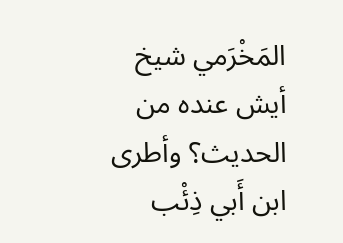المَخْرَمي شيخ
أيش عنده من الحديث؟ وأطرى ابن أَبي ذِئْب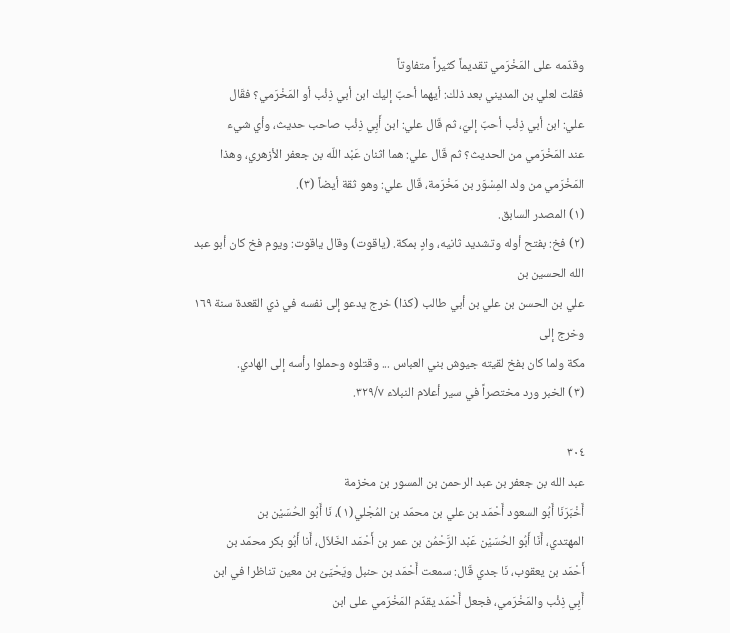وقدّمه على المَخْرَمي تقديماً كثيراً متفاوتاً
فقلت لعلي بن المديني بعد ذلك: أيهما أحبّ إليك ابن أبي ذِئْب أو المَخْرَمي؟ فقَال
علي: ابن أبي ذِئْب أحبّ إليّ، ثم قَال علي: ابن أَبِي ذِئْب صاحب حديث، وأي شيء
عند المَخْرَمي من الحديث؟ ثم قَال علي: هما اثنان عَبْد اللّه بن جعفر الأزهري، وهذا
المَخْرَمي من ولد المِسْوَر بن مَخْرَمة، قَال علي: وهو ثقة أيضاً (٣).
(١) المصدر السابق.
(٢) فخ: بفتح أوله وتشديد ثانيه، وادٍ بمكة. (ياقوت) وقال ياقوت: ويوم فخ كان أبو عبد الله الحسين بن
علي بن الحسن بن علي بن أبي طالب (كذا) خرج يدعو إلى نفسه في ذي القعدة سنة ١٦٩ وخرج إلى
مكة ولما كان بفخ لقيته جيوش بني العباس ... وقتلوه وحملوا رأسه إلى الهادي.
(٣) الخبر ورد مختصراً في سير أعلام النبلاء ٣٢٩/٧.

٣٠٤
عبد الله بن جعفر بن عبد الرحمن بن المسور بن مخزمة
أَخْبَرَنَا أَبُو السعود أَحْمَد بن علي بن محمّد بن المُجْلي(١)، نَا أَبُو الحُسَيْن بن
المهتدي، أَنَا أَبُو الحُسَيْن عَبْد الرَّحْمُن بن عمر بن أَحْمَد الخَلاّل، أَنا أَبُو بكر محمّد بن
أَحْمَد بن يعقوب، نَا جدي قَال: سمعت أَحْمَد بن حنبل ويَحْيَىُ بن معين تناظرا في ابن
أَبِي ذِئْب والمَخْرَمي، فجعل أَحْمَد يقدّم المَخْرَمي على ابن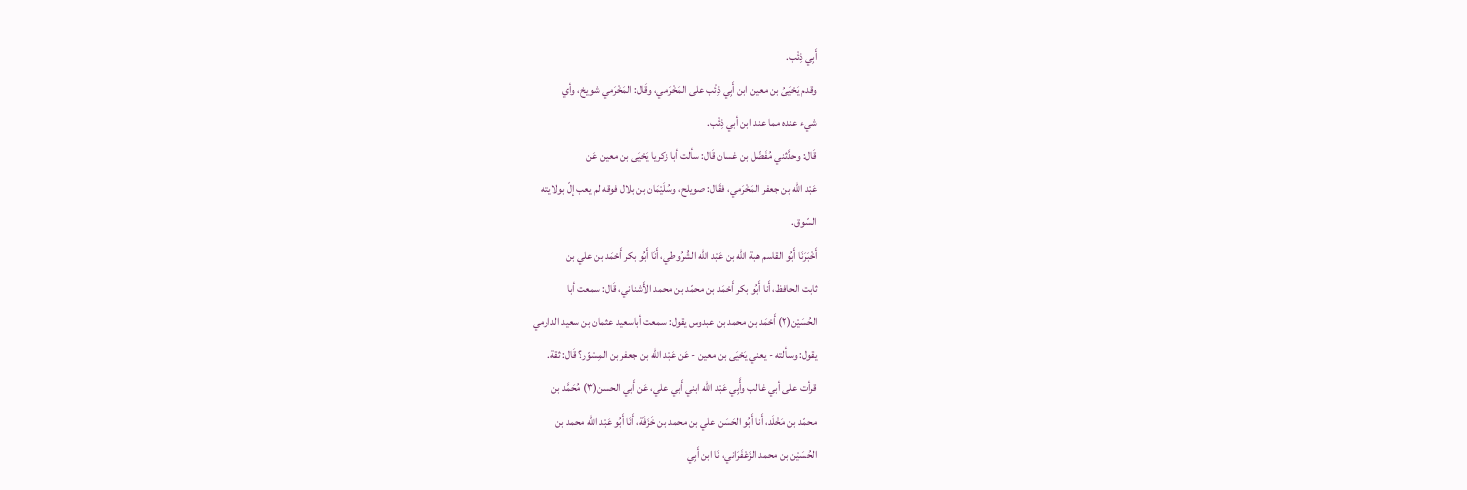أَبِي ذِئْب.
وقدم يَحْيَىُ بن معين ابن أَبِي ذِئْب على المَخْرَمي، وقَال: المَخْرَمي شويخ، وأي
شيء عنده مما عند ابن أبي ذِئْب.
قَال: وحدَّثني مُفَضّل بن غسان قَال: سألت أبا زكريا يَحْيَى بن معين عَن
عَبْد اللّه بن جعفر المَخْرَمي، فقَال: صويلح، وسُلَيْمَان بن بلال فوقه لم يعب إلّ بولايته
السّوق.
أَخْبَرَنَا أَبُو القاسم هبة الله بن عَبْد اللّه الشُرُوطي، أَنَا أَبُو بكر أَحْمَد بن علي بن
ثابت الحافظ، أَنا أَبُو بكر أَحْمَد بن محمّد بن محمد الأَشناني، قَال: سمعت أبا
الحُسَيْن(٢) أَحْمَد بن محمد بن عبدوس يقول: سمعت أباسعيد عثمان بن سعيد الدارمي
يقول: وسألته - يعني يَحْيَى بن معين - عَن عَبْد اللّه بن جعفر بن المِسْوّر؟ قَال: ثقة.
قرأت على أبي غالب وأَّبِي عَبْد اللّه ابني أَبي علي، عَن أَبي الحسن(٣) مُحَمَّد بن
محمّد بن مَخْلَد، أَنا أَبُو الحَسَن علي بن محمد بن خَزَفَة، أَنَا أَبُو عَبْد الله محمد بن
الحُسَيْن بن محمد الزَعْفَرَاني، نَا ابن أَبِي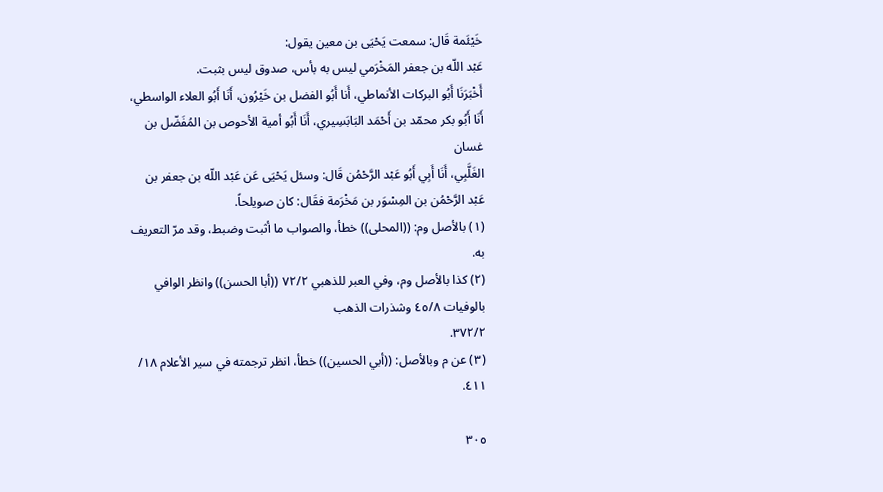خَيْئَمة قَال: سمعت يَحْيَى بن معين يقول:
عَبْد اللّه بن جعفر المَخْرَمي ليس به بأس، صدوق ليس بثبت.
أَخْبَرَنَا أَبُو البركات الأنماطي، أَنا أَبُو الفضل بن خَيْرُون، أَنَا أَبُو العلاء الواسطي،
أَنَا أَبُو بكر محمّد بن أَحْمَد البَابَسِيري، أَنَا أَبُو أمية الأحوص بن المُفَضّل بن غسان
الغَلَّبِي، أَنَا أَبِي أَبُو عَبْد الرَّحْمُن قَال: وسئل يَحْيَى عَن عَبْد اللّه بن جعفر بن
عَبْد الرَّحْمُن بن المِسْوَر بن مَخْرَمة فقَال: كان صويلحاً.
(١) بالأصل وم: ((المحلى)) خطأ، والصواب ما أثبت وضبط، وقد مرّ التعريف به.
(٢) كذا بالأصل وم، وفي العبر للذهبي ٧٢/٢ ((أبا الحسن)) وانظر الوافي بالوفيات ٤٥/٨ وشذرات الذهب
٣٧٢/٢.
(٣) عن م وبالأصل: ((أبي الحسين)) خطأ، انظر ترجمته في سير الأعلام ١٨/ ٤١١.

٣٠٥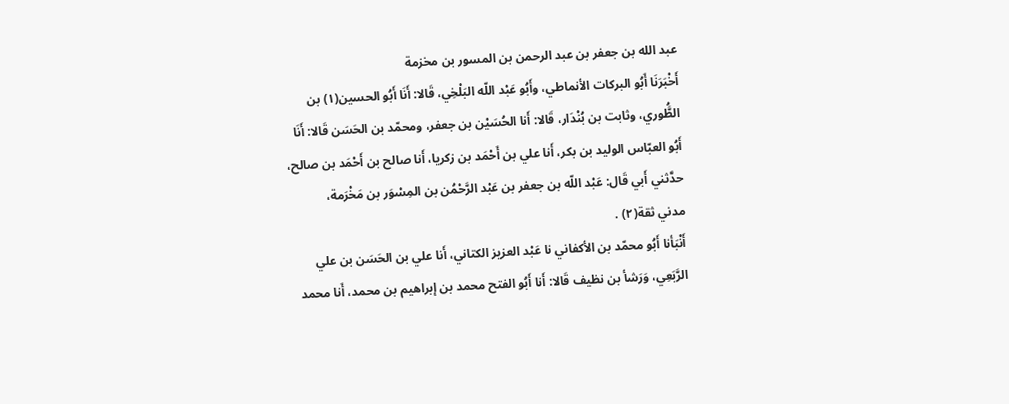عبد الله بن جعفر بن عبد الرحمن بن المسور بن مخزمة
أَخْبَرَنَا أَبُو البركات الأنماطي، وأَبُو عَبْد اللّه البَلْخِي، قَالا: أَنَا أَبُو الحسين(١) بن
الطَُّوري، وثابت بن بُنْدَار، قَالا: أَنا الحُسَيْن بن جعفر، ومحمّد بن الحَسَن قَالا: أَنَا
أَبُو العبّاس الوليد بن بكر، أَنا علي بن أَحْمَد بن زكريا، أَنا صالح بن أَحْمَد بن صالح،
حدَّثني أَبي قَال: عَبْد اللّه بن جعفر بن عَبْد الرَّحْمُن بن المِسْوَر بن مَخْرَمة،
مدني ثقة(٢) .
أَنْبَأنا أَبُو محمّد بن الأكفاني نا عَبْد العزيز الكتاني، أَنا علي بن الحَسَن بن علي
الرَّبَعِي، وَرَشأ بن نظيف قَالا: أَنا أَبُو الفتح محمد بن إبراهيم بن محمد، أَنا محمد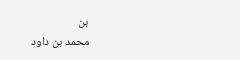بن
محمد بن داود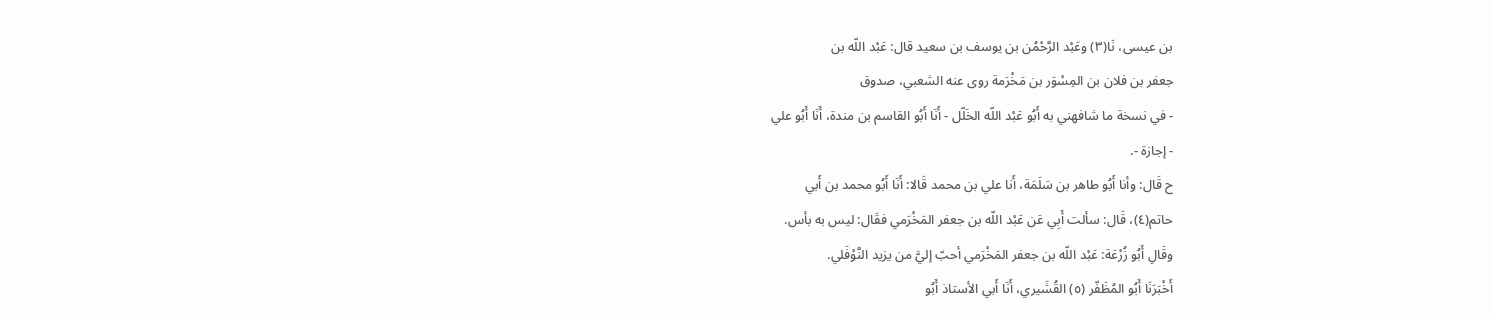بن عيسى، نَا(٣) وعَبْد الرَّحْمُن بن يوسف بن سعيد قال: عَبْد اللّه بن
جعفر بن فلان بن المِسْوَر بن مَخْرَمة روى عنه الشعبي، صدوق
- في نسخة ما شافهني به أَبُو عَبْد اللّه الخَلّل - أَنَا أَبُو القاسم بن مندة، أَنَا أَبُو علي
- إجازة -.
ح قَال: وأنا أَبُو طاهر بن سَلَمَة، أَنا علي بن محمد قَالا: أَنَا أَبُو محمد بن أَبي
حاتم(٤)، قَال: سألت أَبِي عَن عَبْد اللّه بن جعفر المَخْرَمي فقَال: ليس به بأس.
وقَالِ أَبُو زُرْعَة: عَبْد اللّه بن جعفر المَخْرَمي أحبّ إليَّ من يزيد النَّوْفَلي.
أَخْبَرَنَا أَبُو المُظَفّر (٥) القُشَيري، أَنَا أَبي الأستاذ أَبُو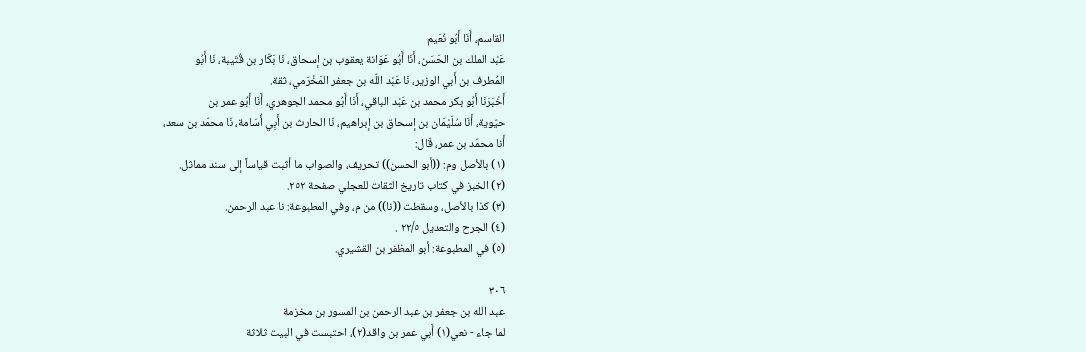القاسم، أَنَا أَبُو نُعَيم
عَبْد الملك بن الحَسَن، أَنَا أَبُو عَوَانة يعقوب بن إسحاق، نَا بَكّار بن قُتَيبة، نَا أَبُو
المُطرف بن أَبي الوزير، نَا عَبْد اللّه بن جعفر المَخْرَمي، ثقة.
أَخْبَرَنَا أَبُو بكر محمد بن عَبْد الباقي، أَنَا أَبُو محمد الجوهري، أَنَا أَبُو عمر بن
حيّوية، أَنَا سُلَيْمَان بن إسحاق بن إبراهيم، نَا الحارث بن أَبِي أُسَامة، نَا محمّد بن سعد،
أَنا محمّد بن عمر، قَال:
(١) بالأصل وم: ((أبو الحسن)) تحريف، والصواب ما أثبت قياساً إلى سند مماثل.
(٢) الخبز في كتاب تاريخ الثقات للعجلي صفحة ٢٥٢.
(٣) كذا بالأصل، وسقطت ((نا)) من م، وفي المطبوعة: نا عبد الرحمن.
(٤) الجرح والتعديل ٢٢/٥ .
(٥) في المطبوعة: أبو المظفر بن القشيري.

٣٠٦
عبد الله بن جعفر بن عبد الرحمن بن المسور بن مخزمة
لما جاء - نعي(١) أَبي عمر بن واقد(٢)، احتبست في البيت ثلاثة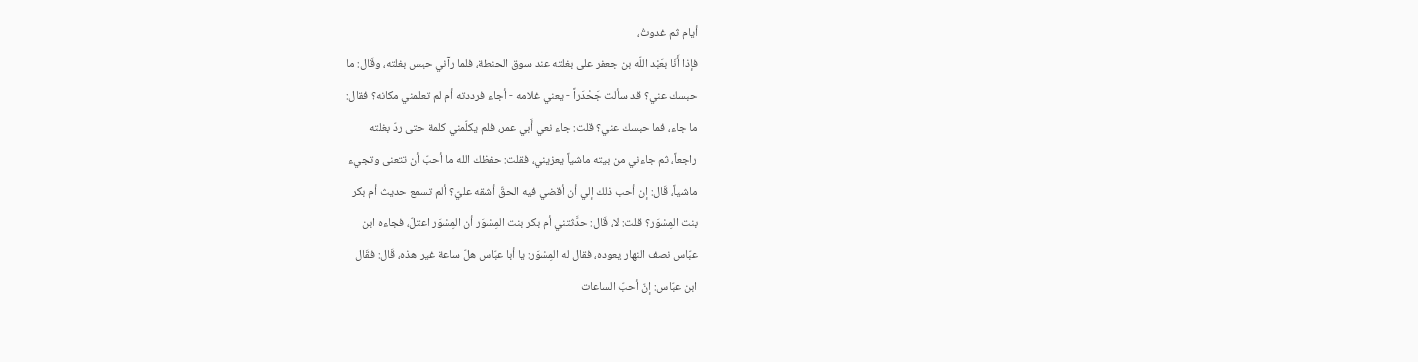أيام ثم غدوتُ،
فإذا أَنَا بعَبْد اللّه بن جعفر على بغلته عند سوق الحنطة، فلما رآني حبس بغلته، وقَال: ما
حبسك عني؟ قد سألت جَحْدَراً - يعني غلامه - أجاء فرددته أم لم تعلمني مكانه؟ فقال:
ما جاء، فما حبسك عني؟ قلت: جاء نعي أَبي عمر، فلم يكلّمني كلمة حتى ردّ بغلته
راجعاً، ثم جاءني من بيته ماشياً يعزيني، فقلت: حفظك الله ما أحبّ أن تتعنى وتجيء
ماشياً، قَال: إن أحب ذلك إلي أن أقضي فيه الحقّ أشقه عليّ؟ ألم تسمع حديث أم بكر
بنت المِسْوَر؟ قلت: لا، قَال: حدَّثتني أم بكر بنت المِسْوَر أن المِسْوَر اعتلّ، فجاءه ابن
عبّاس نصف النهار يعوده، فقال له المِسْوَر: يا أبا عبّاس هلّ ساعة غير هذه، قَال: فقَال
ابن عبّاس: إنّ أحبّ الساعات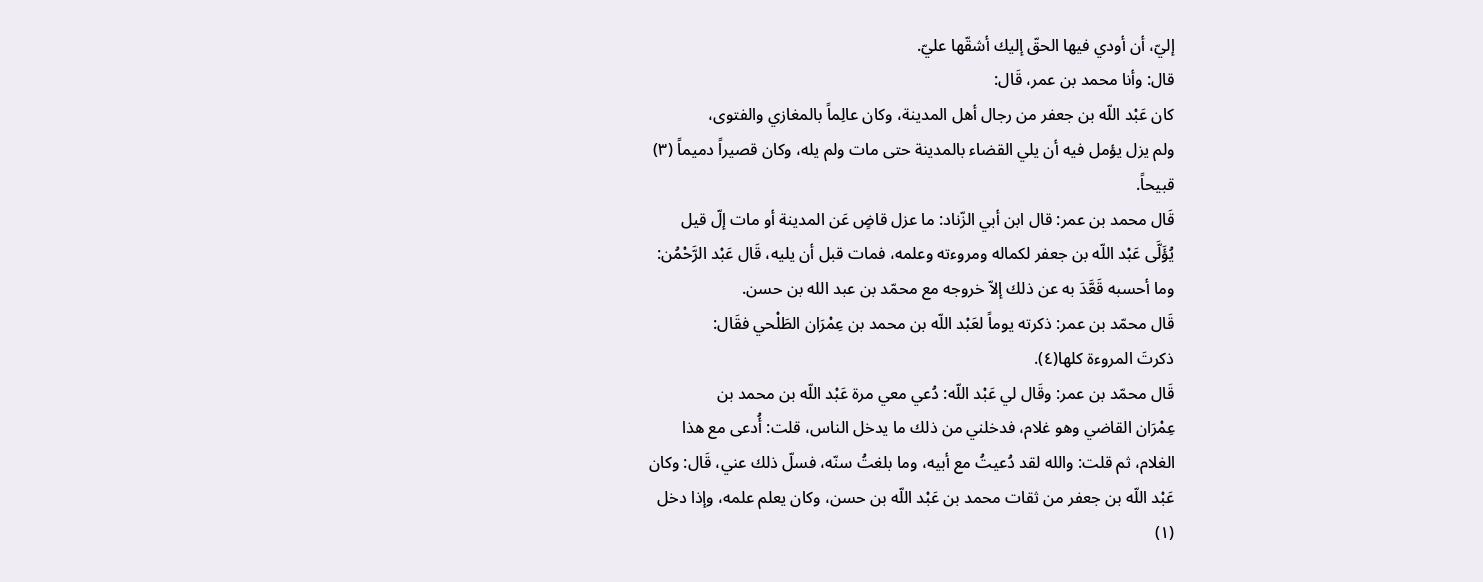إليّ، أن أودي فيها الحقّ إليك أشقّها عليّ.
قال: وأنا محمد بن عمر، قَال:
كان عَبْد اللّه بن جعفر من رجال أهل المدينة، وكان عالِماً بالمغازي والفتوى،
ولم يزل يؤمل فيه أن يلي القضاء بالمدينة حتى مات ولم يله، وكان قصيراً دميماً (٣)
قبيحاً.
قَال محمد بن عمر: قال ابن أبي الزّناد: ما عزل قاضٍ عَن المدينة أو مات إلّ قيل
يُؤَلَّى عَبْد اللّه بن جعفر لكماله ومروءته وعلمه، فمات قبل أن يليه، قَال عَبْد الرَّحْمُن:
وما أحسبه قَعَّدَ به عن ذلك إلاّ خروجه مع محمّد بن عبد الله بن حسن.
قَال محمّد بن عمر: ذكرته يوماً لعَبْد اللّه بن محمد بن عِمْرَان الطَلْحي فقَال:
ذكرتَ المروءة كلها(٤).
قَال محمّد بن عمر: وقَال لي عَبْد اللّه: دُعي معي مرة عَبْد اللّه بن محمد بن
عِمْرَان القاضي وهو غلام، فدخلني من ذلك ما يدخل الناس، قلت: أُدعى مع هذا
الغلام، ثم قلت: والله لقد دُعيتُ مع أبيه، وما بلغتُ سنّه، فسلّ ذلك عني، قَال: وكان
عَبْد اللّه بن جعفر من ثقات محمد بن عَبْد اللّه بن حسن، وكان يعلم علمه، وإذا دخل
(١)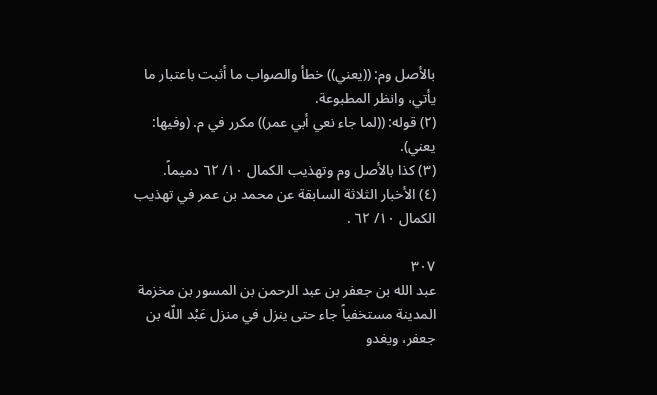بالأصل وم: ((يعني)) خطأ والصواب ما أثبت باعتبار ما يأتي، وانظر المطبوعة.
(٢) قوله: ((لما جاء نعي أبي عمر)) مكرر في م. (وفيها: يعني).
(٣) كذا بالأصل وم وتهذيب الكمال ١٠/ ٦٢ دميماً.
(٤) الأخبار الثلاثة السابقة عن محمد بن عمر في تهذيب الكمال ١٠/ ٦٢ .

٣٠٧
عبد الله بن جعفر بن عبد الرحمن بن المسور بن مخزمة
المدينة مستخفياً جاء حتى ينزل في منزل عَبْد اللّه بن جعفر، ويغدو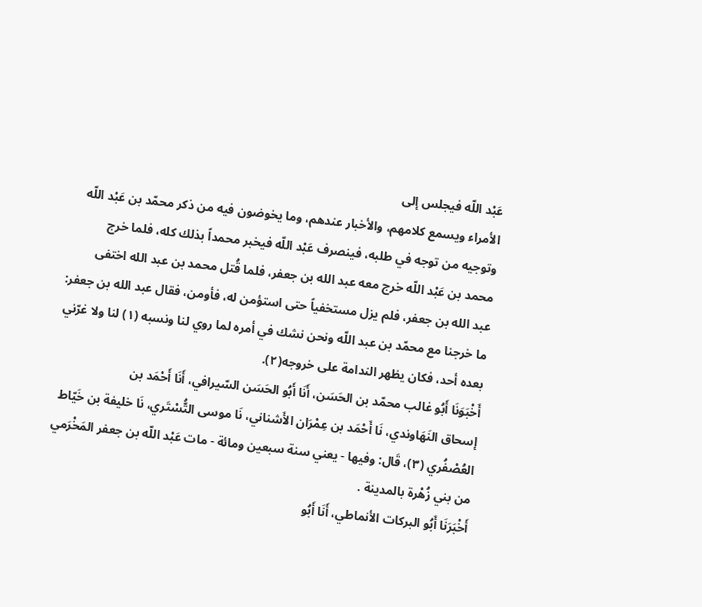عَبْد اللّه فيجلس إلى
الأمراء ويسمع كلامهم، والأخبار عندهم، وما يخوضون فيه من ذكر محمّد بن عَبْد اللّه
وتوجيه من توجه في طلبه، فينصرف عَبْد اللّه فيخبر محمداً بذلك كله، فلما خرج
محمد بن عَبْد اللّه خرج معه عبد الله بن جعفر، فلما قُتل محمد بن عبد الله اختفى
عبد الله بن جعفر، فلم يزل مستخفياً حتى استؤمن له، فأومن، فقال عبد الله بن جعفر:
ما خرجنا مع محمّد بن عبد اللّه ونحن نشك في أمره لما روي لنا ونسبه (١) لنا ولا غرّني
بعده أحد، فكان يظهر الندامة على خروجه(٢).
أَخْبَوَنَا أَبُو غالب محمّد بن الحَسَن، أَنَا أَبُو الحَسَن السّيرافي، أَنَا أَحْمَد بن
إسحاق النَهَاوندي، نَا أَحْمَد بن عِمْرَان الأَشناني، نَا موسى التُّسْتَري، نَا خليفة بن خَيّاط
العُصْفُري (٣)، قَال: وفيها - يعني سنة سبعين ومائة - مات عَبْد اللّه بن جعفر المَخْرَمي
من بني زُهْرة بالمدينة .
أَخْبَرَنَا أَبُو البركات الأنماطي، أَنَا أَبُو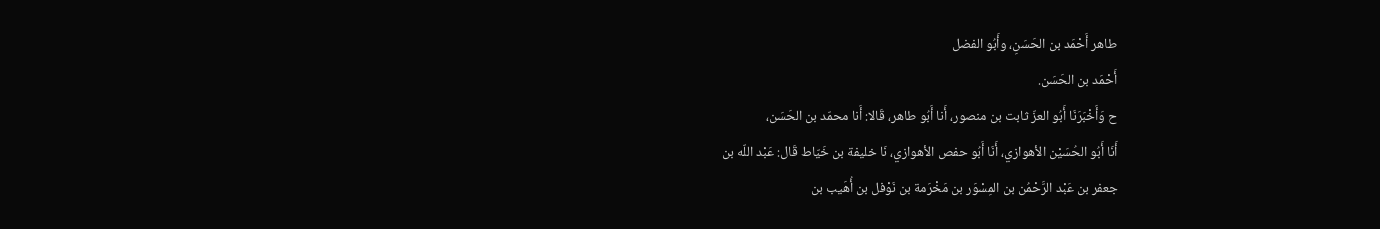طاهر أَحْمَد بن الحَسَنِ، وأَبُو الفضل
أَحْمَد بن الحَسَن.
ح وَأَخْبَرَنَا أَبُو العزّ ثابت بن منصور، أَنا أَبُو طاهر، قَالا: أَنا محمّد بن الحَسَن،
أَنَا أَبُو الحُسَيْن الأهوازي، أَنَا أَبُو حفص الأهوازي، نَا خليفة بن خَيّاط قَال: عَبْد اللّه بن
جعفر بن عَبْد الرَّحْمُن بن المِسْوَر بن مَخْرَمة بن نَوْفل بن أُهَيب بن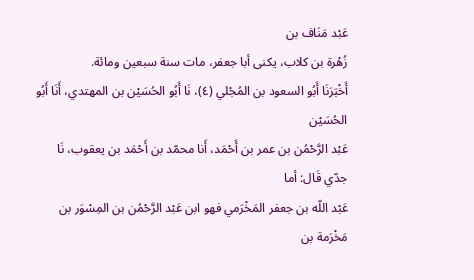عَبْد مَنَاف بن
زُهْرة بن كلاب، يكنى أبا جعفر، مات سنة سبعين ومائة.
أَخْبَرَنَا أَبُو السعود بن المُجْلي (٤)، نَا أَبُو الحُسَيْن بن المهتدي، أَنَا أَبُو الحُسَيْن
عَبْد الرَّحْمُن بن عمر بن أَحْمَد، أَنا محمّد بن أَحْمَد بن يعقوب، نَا جدّي قَال: أما
عَبْد اللّه بن جعفر المَخْرَمي فهو ابن عَبْد الرَّحْمُن بن المِسْوَر بن مَخْرَمة بن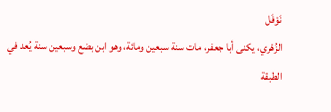نَوْفَل
الزُهْري، يكنى أبا جعفر، مات سنة سبعين ومائة، وهو ابن بضع وسبعين سنة يُعد في
الطبقة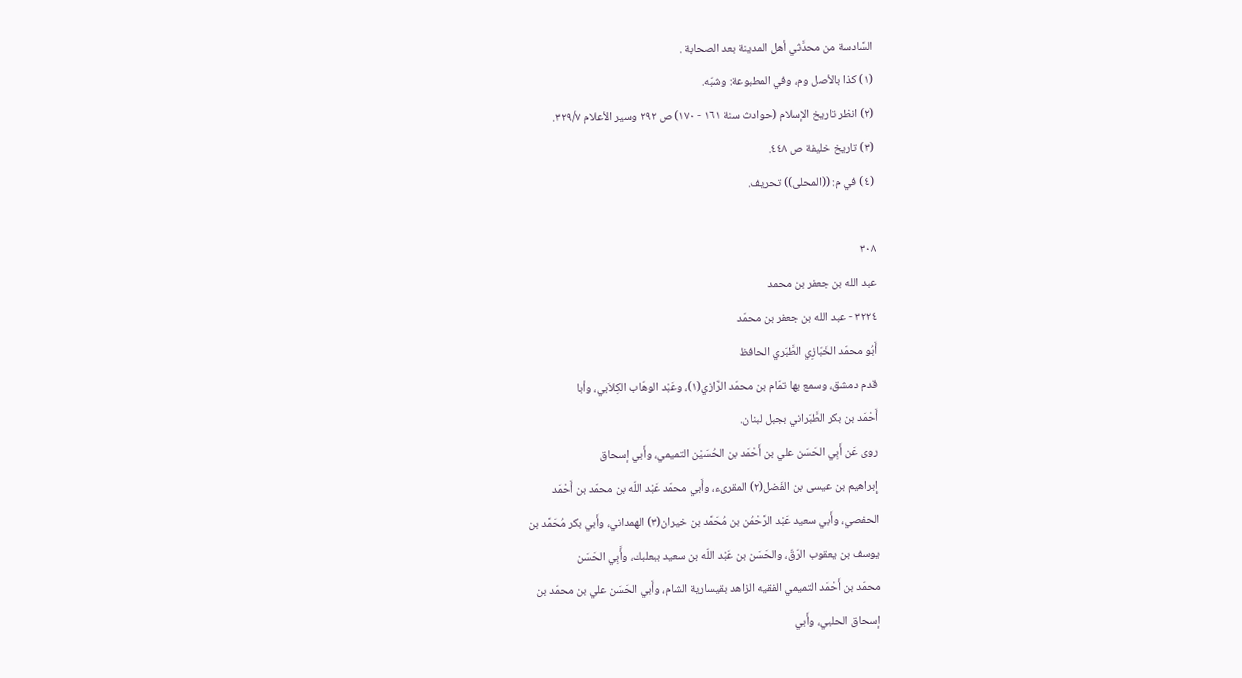السَّادسة من محدَّثي أهل المدينة بعد الصحابة .
(١) كذا بالأصل وم، وفي المطبوعة: وشبّه.
(٢) انظر تاريخ الإسلام (حوادث سنة ١٦١ - ١٧٠) ص ٢٩٢ وسير الأعلام ٣٢٩/٧.
(٣) تاريخ خليفة ص ٤٤٨.
(٤) في م: ((المحلى)) تحريف.

٣٠٨
عبد الله بن جعفر بن محمد
٣٢٢٤ - عبد الله بن جعفر بن محمّد
أَبُو محمّد الخَبّازِي الطَّبَري الحافظ
قدم دمشق، وسمع بها تمّام بن محمّد الرَّازي(١)، وعَبْد الوهّاب الكِلاَبي، وأبا
أَحْمَد بن بكر الطَّبَراني بجبل لبنان.
روى عَن أَبِي الحَسَن علي بن أَحْمَد بن الحُسَيْن التميمي، وأَبي إسحاق
إِبراهيم بن عيسى بن الفَضل(٢) المقرىء، وأَبي محمّد عَبْد اللّه بن محمّد بن أَحْمَد
الحفصي، وأَبي سعيد عَبْد الرَّحْمُن بن مُحَمَّد بن خيران(٣) الهمداني، وأَبي بكر مُحَمَّد بن
يوسف بن يعقوب الرّقّ، والحَسَن بن عَبْد اللّه بن سعيد ببعلبك، وأَّبِي الحَسَن
محمّد بن أَحْمَد التميمي الفقيه الزاهد بقيسارية الشام، وأَبي الحَسَن علي بن محمّد بن
إسحاق الحلبي، وأَبي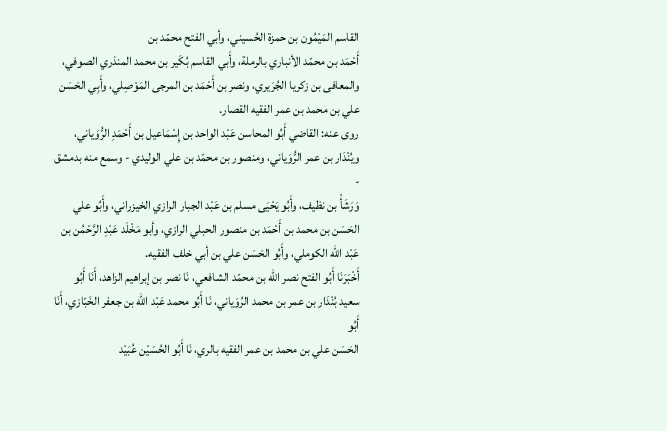القاسم المَيْمُون بن حمزة الحُسيني، وأبي الفتح محمّد بن
أَحْمَد بن محمّد الأنباري بالرملة، وأَبي القاسم بُكَير بن محمد المنذري الصوفي،
والمعافى بن زكريا الجُرَيري، ونصر بن أَحْمَد بن المرجى المَوْصِلي، وأَبِي الحَسَن
علي بن محمد بن عمر الفقيه القصار.
روى عنه: القاضي أَبُو المحاسن عَبْد الواحد بن إِسْمَاعيل بن أَحْمَدِ الرُّوَياني،
ويُنْدَار بن عمر الرُّوَياني، ومنصور بن محمّد بن علي الوليدي - وسمع منه بدمشق -
وَرَشَأْ بن نظيف، وأَبُو يَحْيَى مسلم بن عَبْد الجبار الرازي الخيزراني، وأَبُو علي
الحَسَن بن محمد بن أَحْمَد بن منصور الحبلي الرازي، وأبو مَخْلَد عَبْدِ الرَّحْمُن بن
عَبْد اللّه الكوملي، وأَبُو الحَسَن علي بن أبي خلف الفقيه.
أَخْبَرَنَا أَبُو الفتح نصر اللّه بن محمّد الشافعي، نَا نصر بن إبراهيم الزاهد، أَنَا أَبُو
سعيد بُنْدَار بن عمر بن محمد الرُوَياني، نَا أَبُو محمد عَبْد اللّه بن جعفر الخَبّازي، أَنَا أَبُو
الحَسَن علي بن محمد بن عمر الفقيه بالري، نَا أَبُو الحُسَيْن عُبَيْد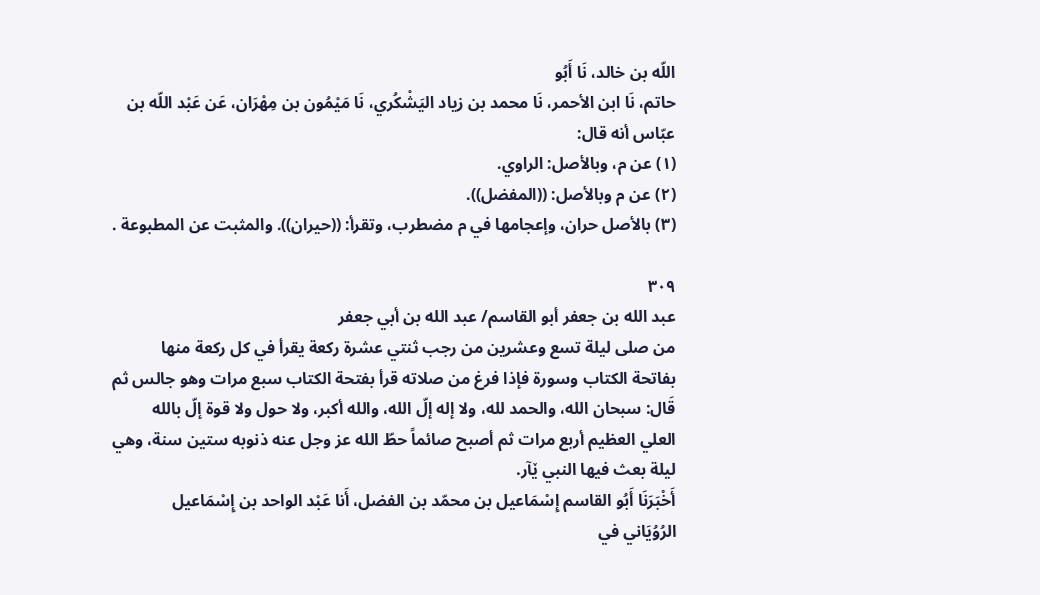اللّه بن خالد، نَا أَبُو
حاتم، نَا ابن الأحمر، نَا محمد بن زياد اليَشْكُري، نَا مَيْمُون بن مِهْرَان، عَن عَبْد اللّه بن
عبّاس أنه قال:
(١) عن م، وبالأصل: الراوي.
(٢) عن م وبالأصل: ((المفضل)).
(٣) بالأصل حران، وإعجامها في م مضطرب، وتقرأ: ((حيران)). والمثبت عن المطبوعة .

٣٠٩
عبد الله بن جعفر أبو القاسم/ عبد الله بن أبي جعفر
من صلى ليلة تسع وعشرين من رجب ثنتي عشرة ركعة يقرأ في كل ركعة منها
بفاتحة الكتاب وسورة فإذا فرغ من صلاته قرأ بفتحة الكتاب سبع مرات وهو جالس ثم
قَال: سبحان الله، والحمد لله، ولا إله إلّ الله، والله أكبر، ولا حول ولا قوة إلّ بالله
العلي العظيم أربع مرات ثم أصبح صائماً حطّ الله عز وجل عنه ذنوبه ستين سنة، وهي
ليلة بعث فيها النبي ێآر.
أَخْبَرَنَا أَبُو القاسم إِسْمَاعيل بن محمّد بن الفضل، أَنا عَبْد الواحد بن إِسْمَاعيل
الرُوُيَاني في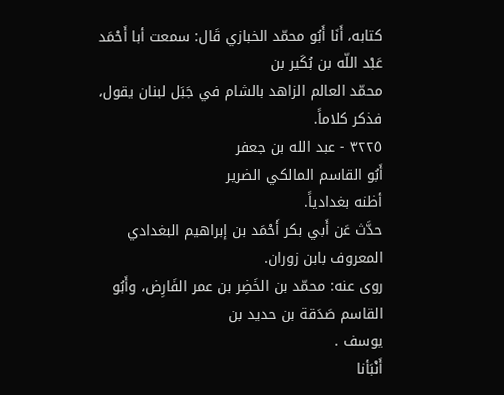كتابه، أَنَا أَبُو محمّد الخبازي قَال: سمعت أبا أَحْمَد عَبْد اللّه بن بُكَير بن
محمّد العالم الزاهد بالشام في جَبَل لبنان يقول، فذكر كلاماً.
٣٢٢٥ - عبد الله بن جعفر
أَبُو القاسم المالكي الضرير
أظنه بغدادياً.
حدَّث عَن أَبي بكر أَحْمَد بن إبراهيم البغدادي المعروف بابن زوران.
روى عنه: محمّد بن الخَضِر بن عمر الفَارِض، وأَبُو القاسم صَدَقة بن حديد بن
یوسف .
أَنْبَأنا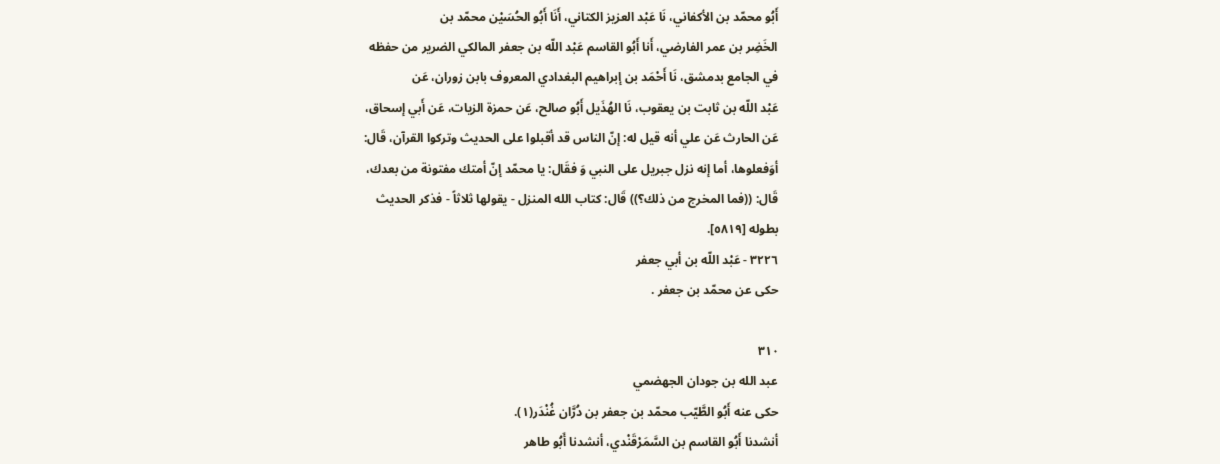أَبُو محمّد بن الأكفاني، نَا عَبْد العزيز الكتاني، أَنَا أَبُو الحُسَيْن محمّد بن
الخَضِر بن عمر الفارضي، أَنا أَبُو القاسم عَبْد اللّه بن جعفر المالكي الضرير من حفظه
في الجامع بدمشق، نَا أَحْمَد بن إبراهيم البغدادي المعروف بابن زوران، عَن
عَبْد اللّه بن ثابت بن يعقوب، نَا الهُذَيل أَبُو صالح، عَن حمزة الزيات، عَن أَبي إسحاق،
عَن الحارث عَن علي أنه قيل له: إنّ الناس قد أقبلوا على الحديث وتركوا القرآن، قَال:
أوَفعلوها، أما إنه نزل جبريل على النبي وَ فقَال: يا محمّد إنّ أمتك مفتونة من بعدك،
قَال: ((فما المخرج من ذلك؟)) قَال: كتاب الله المنزل - يقولها ثلاثاً - فذكر الحديث
بطوله [٥٨١٩].
٣٢٢٦ - عَبْد اللّه بن أبي جعفر
حکی عن محمّد بن جعفر .

٣١٠
عبد الله بن جودان الجهضمي
حكى عنه أَبُو الطَّيّب محمّد بن جعفر بن دُرَّان غُنْدَر(١).
أنشدنا أَبُو القاسم بن السَّمَرْقَنْدي، أنشدنا أَبُو طاهر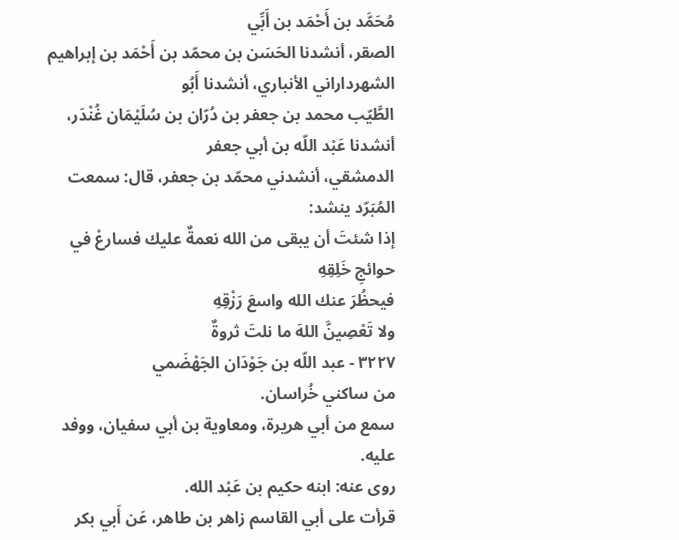مُحَمَّد بن أَحْمَد بن أَبِّي
الصقر، أنشدنا الحَسَن بن محمّد بن أَحْمَد بن إبراهيم الشهرداراني الأنباري، أنشدنا أَبُو
الطَّيّب محمد بن جعفر بن دُرّان بن سُلَيْمَان غُنْدَر، أنشدنا عَبْد اللّه بن أبي جعفر
الدمشقي، أنشدني محمّد بن جعفر، قال: سمعت المُبَرّد ینشد:
إذا شئتَ أن يبقى من الله نعمةٌ عليك فسارعْ في حوائجِ خَلِقِهِ
فيحظُرَ عنك الله واسعَ رَزْقِهِ
ولا تَعْصِينَّ اللهَ ما نلتَ ثروةٌ
٣٢٢٧ - عبد اللّه بن جَوْدَان الجَهْضَمي
من ساكني خُراسان.
سمع من أبي هريرة، ومعاوية بن أبي سفيان، ووفد عليه.
روى عنه: ابنه حكيم بن عَبْد الله.
قرأت على أبي القاسم زاهر بن طاهر، عَن أَبي بكر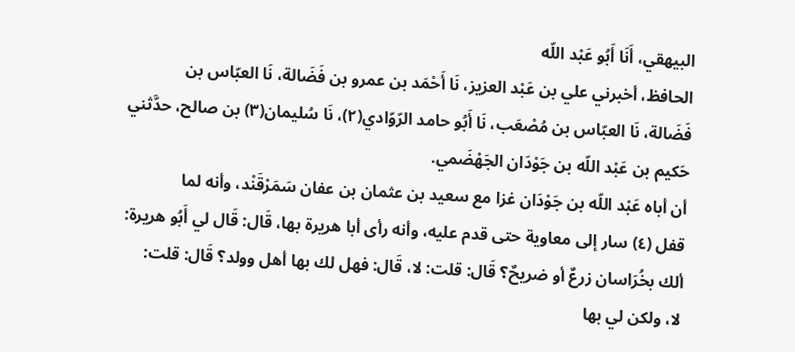البيهقي، أَنَا أَبُو عَبْد اللّه
الحافظ، أخبرني علي بن عَبْد العزيز، نَا أَحْمَد بن عمرو بن فَضَالة، نَا العبّاس بن
فَضَالة، نَا العبّاس بن مُصْعَب، نَا أَبُو حامد الرّوّادي(٢)، نَا سُليمان(٣) بن صالح، حدَّثني
حَكيم بن عَبْد اللّه بن جَوْدَان الجَهْضَمي.
أن أباه عَبْد اللّه بن جَوْدَان غزا مع سعيد بن عثمان بن عفان سَمَرْقَنْد، وأنه لما
قفل (٤) سار إلى معاوية حتى قدم عليه، وأنه رأى أبا هريرة بها، قَال: قَال لي أَبُو هريرة:
ألك بخُرَاسان زرعٌ أو ضريحٌ؟ قَال: قلت: لا، قَال: فهل لك بها أهل وولد؟ قَال: قلت:
لا، ولكن لي بها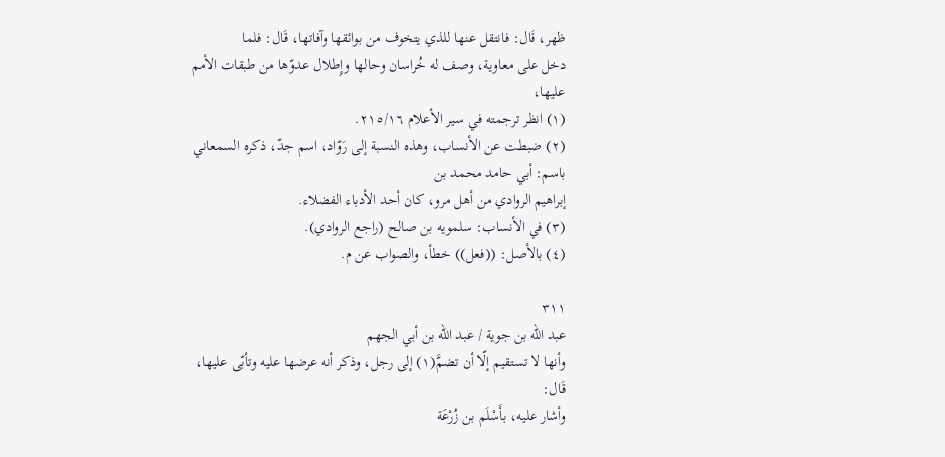ظهر، قَال: فانتقل عنها للذي يتخوف من بوائقها وآفاتها، قَال: فلما
دخل على معاوية، وصف له خُراسان وحالها وإِطلال عدوّها من طبقات الأمم عليها،
(١) انظر ترجمته في سير الأعلام ٢١٥/١٦.
(٢) ضبطت عن الأنساب، وهذه النسبة إلى رَوّاد، اسم جدّ، ذكره السمعاني باسم: أبي حامد محمد بن
إبراهيم الروادي من أهل مرو، كان أحد الأدباء الفضلاء.
(٣) في الأنساب: سلمويه بن صالح (راجع الروادي).
(٤) بالأصل: ((فعل)) خطأ، والصواب عن م.

٣١١
عبد اللّه بن جوية / عبد الله بن أبي الجهم
وأنها لا تستقيم إلّا أن تضمَّ(١) إلى رجل، وذكر أنه عرضها عليه وتأبّى عليها، قَال:
وأشار عليه، بأَسْلَم بن زُرْعَة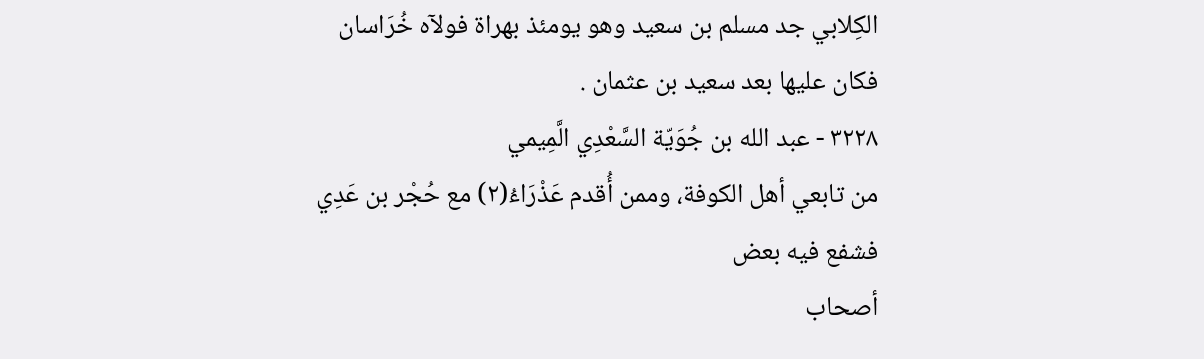الكِلابي جد مسلم بن سعيد وهو يومئذ بهراة فولآه خُرَاسان
فكان عليها بعد سعيد بن عثمان .
٣٢٢٨ - عبد الله بن جُوَيّة السَّعْدِي الَّمِيمي
من تابعي أهل الكوفة، وممن أُقدم عَذْرَاءُ(٢) مع حُجْر بن عَدِي فشفع فيه بعض
أصحاب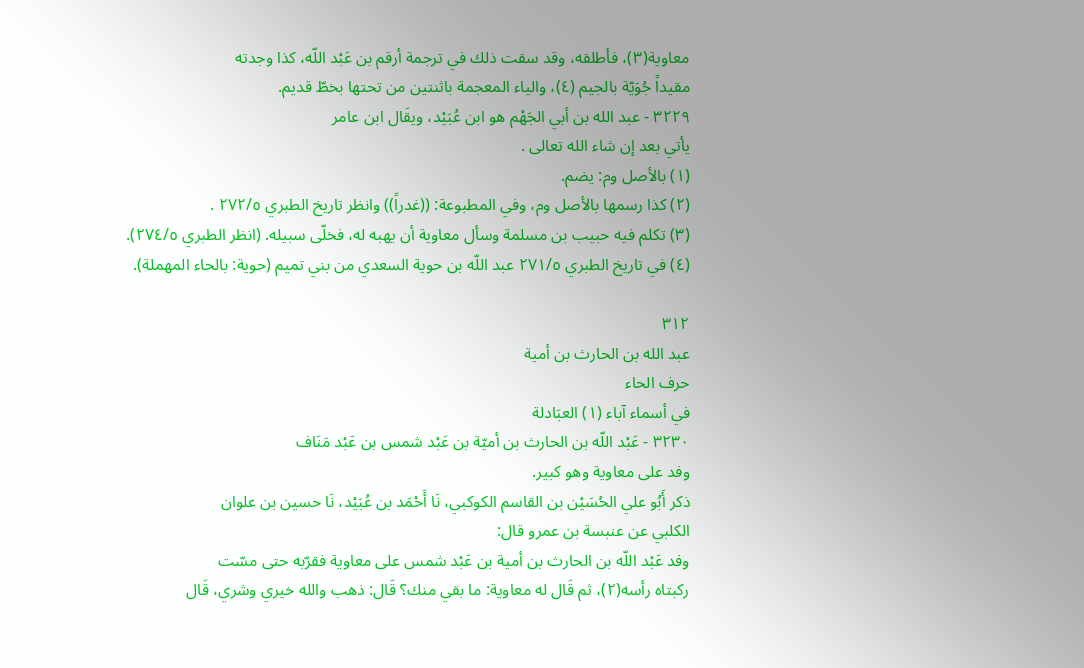معاوية(٣)، فأطلقه، وقد سقت ذلك في ترجمة أرقم بن عَبْد اللّه، كذا وجدته
مقيداً جُوَيّة بالجيم (٤)، والياء المعجمة باثنتين من تحتها بخطّ قديم.
٣٢٢٩ - عبد الله بن أبي الجَهْم هو ابن عُبَيْد، ويقَال ابن عامر
يأتي بعد إن شاء الله تعالى .
(١) بالأصل وم: يضم.
(٢) كذا رسمها بالأصل وم، وفي المطبوعة: ((غدراً)) وانظر تاريخ الطبري ٢٧٢/٥ .
(٣) تكلم فيه حبيب بن مسلمة وسأل معاوية أن يهبه له، فخلّى سبيله. (انظر الطبري ٢٧٤/٥).
(٤) في تاريخ الطبري ٢٧١/٥ عبد اللّه بن حوية السعدي من بني تميم (حوية: بالحاء المهملة).

٣١٢
عبد الله بن الحارث بن أمية
حرف الحاء
في أسماء آباء (١) العبَادلة
٣٢٣٠ - عَبْد اللّه بن الحارث بن أميّة بن عَبْد شمس بن عَبْد مَنَاف
وفد على معاوية وهو كبير.
ذكر أَبُو علي الحُسَيْن بن القاسم الكوكبي، نَا أَحْمَد بن عُبَيْد، نَا حسين بن علوان
الكلبي عن عنبسة بن عمرو قال:
وفد عَبْد اللّه بن الحارث بن أمية بن عَبْد شمس على معاوية فقرّبه حتى مسّت
ركبتاه رأسه(٢)، ثم قَال له معاوية: ما بقي منك؟ قَال: ذهب والله خيري وشري، قَال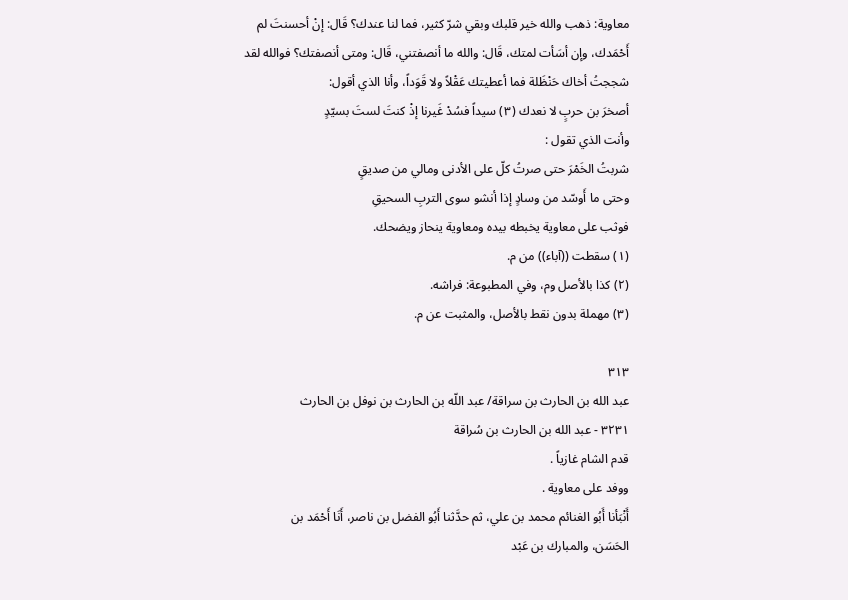معاوية: ذهب والله خير قلبك وبقي شرّ كثير، فما لنا عندك؟ قَال: إنْ أحسنتَ لم
أَحْمَدك، وإن أسَأت لمتك، قَال: والله ما أنصفتني، قَال: ومتى أنصفتك؟ فوالله لقد
شججتُ أخاك حَنْظَلة فما أعطيتك عَقْلاً ولا قَوَداً، وأنا الذي أقول:
أصخرَ بن حربٍ لا نعدك (٣) سيداً فسُدْ غَيرنا إذْ كنتَ لستَ بسيّدٍ
وأنت الذي تقول :
شربتُ الخَمْرَ حتى صرتُ كلّ على الأدنى ومالي من صديقٍ
وحتى ما أَوسّد من وسادٍ إذا أنشو سوى التربِ السحيقِ
فوثب على معاوية يخبطه بيده ومعاوية ينحاز ويضحك.
(١) سقطت ((آباء)) من م.
(٢) كذا بالأصل وم، وفي المطبوعة: فراشه.
(٣) مهملة بدون نقط بالأصل، والمثبت عن م.

٣١٣
عبد الله بن الحارث بن سراقة/ عبد اللّه بن الحارث بن نوفل بن الحارث
٣٢٣١ - عبد الله بن الحارث بن سُراقة
قدم الشام غازياً .
ووفد على معاوية .
أَنْبَأنا أَبُو الغنائم محمد بن علي، ثم حدَّثنا أَبُو الفضل بن ناصر، أَنَا أَحْمَد بن
الحَسَن، والمبارك بن عَبْد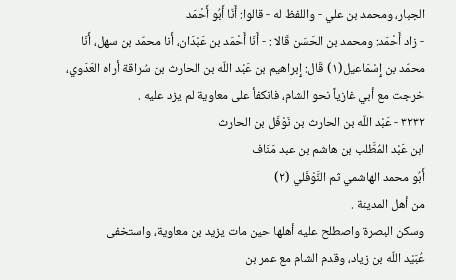الجبار، ومحمد بن علي - واللفظ له - قالوا: أَنَا أَبُو أَحْمَد
- زاد أَحْمَد: ومحمد بن الحَسَن قَالا : - أَنَا أَحْمَد بن عَبْدَان، أَنا محمّد بن سهل، أَنَا
محمّد بن إِسْمَاعيل(١) قَال: إِبراهيم بن عَبْد اللّه بن الحارث بن سُراقة أراه العَدَوي،
خرجت مع أبي غازياً نحو الشام، فانكفأ على معاوية لم يزد عليه .
٣٢٣٢ - عَبْد اللّه بن الحارث بن نَوْفَل بن الحارث
ابن عَبْد المُطَّلب بن هاشم بن عبد مَنَاف
أَبُو محمد الهاشمي ثم النَّوْفَلي (٢)
من أهل المدينة .
وسكن البصرة واصطلح عليه أهلها حين مات يزيد بن معاوية، واستخفى
عُبَيْد اللّه بن زياد، وقدم الشام مع عمر بن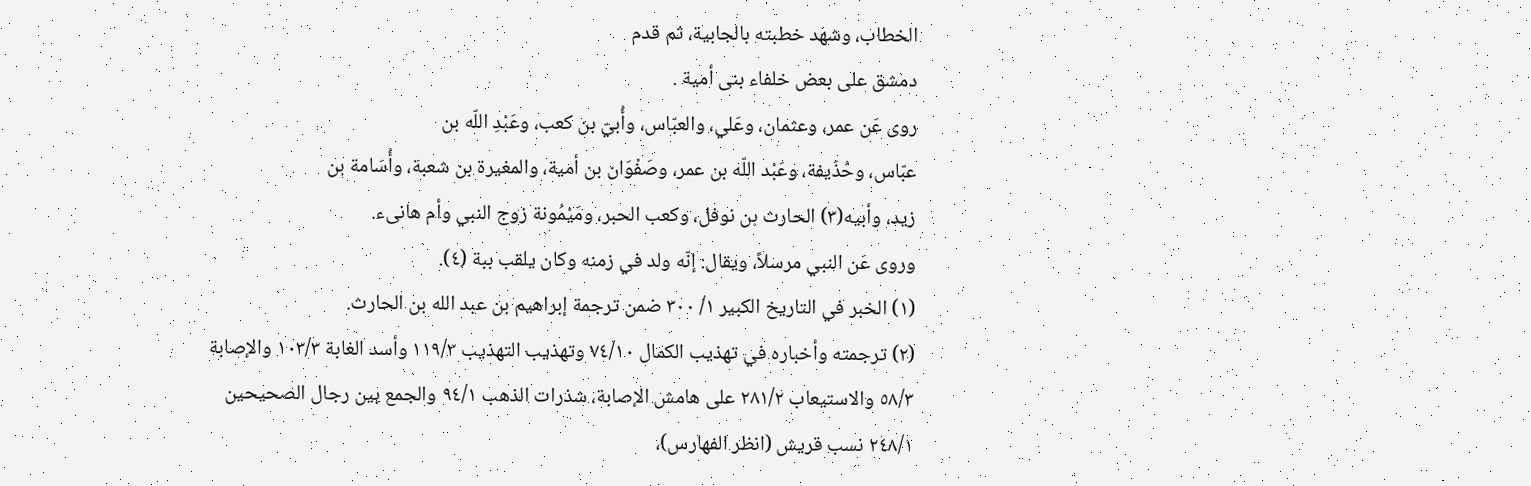الخطاب، وشهد خطبته بالجابية، ثم قدم
دمشق على بعض خلفاء بنى أمية .
روى عَن عمر، وعثمان، وعَلي، والعبّاس، وأُبيّ بن كعب، وعَبْدِ اللّه بن
عبّاس، وحُذَيفة، وعَبْد اللّه بن عمر، وصَفْوَان بن أمية، والمغيرة بن شعبة، وأُسَامة بن
زيد، وأبيه(٣) الحارث بن نوفل، وكعب الحبر، ومَيْمُونة زوج النبي وأم هانىء.
وروى عَن النبي مرسلاً، ويقال: إنّه ولد في زمنه وكان يلقب ببة (٤).
(١) الخبر في التاريخ الكبير ١/ ٣٠٠ ضمن ترجمة إبراهيم بن عبد الله بن الحارث.
(٢) ترجمته وأخباره في تهذيب الكمال ٧٤/١٠ وتهذيب التهذيب ١١٩/٣ وأسد الغابة ١٠٣/٣ والإصابة
٥٨/٣ والاستيعاب ٢٨١/٢ على هامش الإصابة، شذرات الذهب ٩٤/١ والجمع بين رجال الصحيحين
٢٤٨/١ نسب قريش (انظر الفهارس)،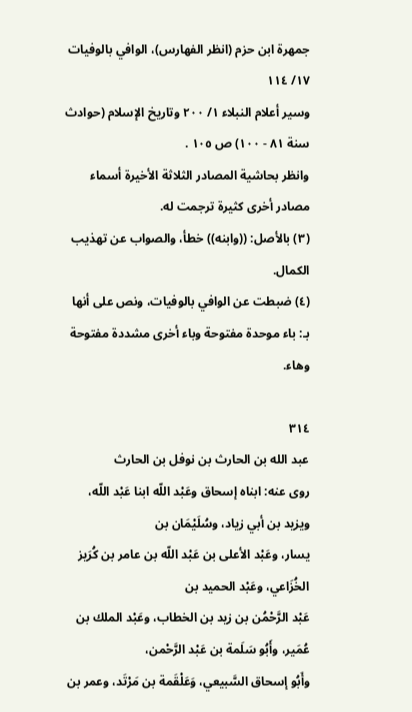جمهرة ابن حزم (انظر الفهارس)، الوافي بالوفيات ١٧/ ١١٤
وسير أعلام النبلاء ١/ ٢٠٠ وتاريخ الإسلام (حوادث سنة ٨١ - ١٠٠) ص ١٠٥ .
وانظر بحاشية المصادر الثلاثة الأخيرة أسماء مصادر أخرى كثيرة ترجمت له.
(٣) بالأصل: ((وابنه)) خطأ، والصواب عن تهذيب الكمال.
(٤) ضبطت عن الوافي بالوفيات، ونص على أنها بـ: باء موحدة مفتوحة وباء أخرى مشددة مفتوحة وهاء.

٣١٤
عبد الله بن الحارث بن نوفل بن الحارث
روى عنه: ابناه إسحاق وعَبْد اللّه ابنا عَبْد اللّه، ويزيد بن أبي زياد، وسُلَيْمَان بن
يسار، وعَبْد الأعلى بن عَبْد اللّه بن عامر بن كُرَيز الخُزَاعي، وعَبْد الحميد بن
عَبْد الرَّحْمُن بن زيد بن الخطاب، وعَبْد الملك بن عُمَير، وأَبُو سَلَمة بن عَبْد الرَّحْمن،
وأَبُو إسحاق السَّبيعي، وَعَلْقَمة بن مَرْتَد، وعمر بن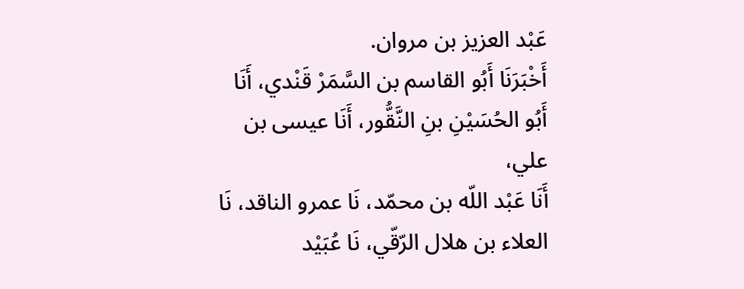عَبْد العزيز بن مروان.
أَخْبَرَنَا أَبُو القاسم بن السَّمَرْ قَنْدي، أَنَا أَبُو الحُسَيْنِ بنِ النَّقُّور، أَنَا عيسى بن علي،
أَنَا عَبْد اللّه بن محمّد، نَا عمرو الناقد، نَا العلاء بن هلال الرّقّي، نَا عُبَيْد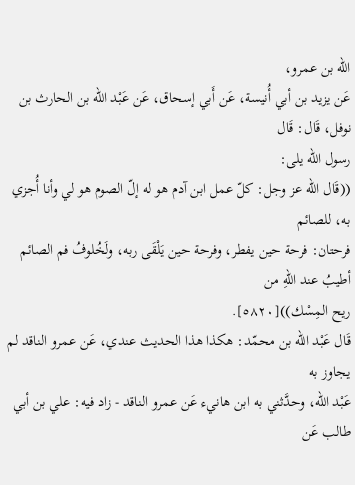الله بن عمرو،
عَن يزيد بن أبي أُنيسة، عَن أَبي إسحاق، عَن عَبْد اللّه بن الحارث بن نوفل، قَال: قَال
رسول الله يلى:
((قَال الله عز وجل: كلّ عمل ابن آدم هو له إلّ الصوم هو لي وأنا أُجزي به، للصائم
فرحتان: فرحة حين يفطر، وفرحة حين يَلْقَى ربه، ولَخُلوفُ فم الصائم أطيبُ عند اللهِ من
ريح المِسْك))[٥٨٢٠].
قَال عَبْد اللّه بن محمّد: هكذا هذا الحديث عندي، عَن عمرو الناقد لم يجاوز به
عَبْد اللّه، وحدَّثني به ابن هانيء عَن عمرو الناقد - زاد فيه: علي بن أبي طالب عَن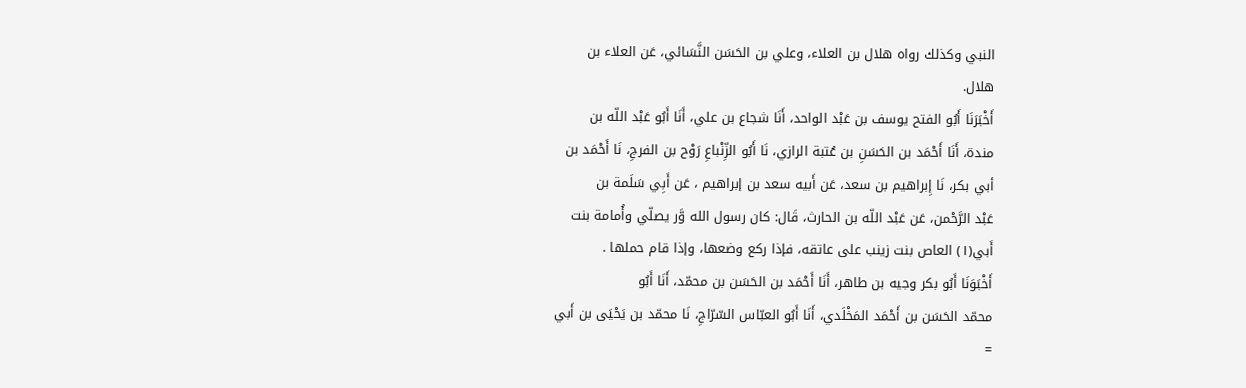النبي وكذلك رواه هلال بن العلاء، وعلي بن الحَسَن النَّسَائي، عَن العلاء بن
هلال.
أَخْبَرَنَا أَبُو الفتح يوسف بن عَبْد الواحد، أَنَا شجاع بن علي، أَنَا أَبُو عَبْد اللّه بن
مندة، أَنَا أَحْمَد بن الحَسَنِ بن عُتبة الرازي، نَا أَبُو الزِّنْباعِ رَوْح بن الفرجِ، نَا أَحْمَد بن
أبي بكر، نَا إِبراهيم بن سعد، عَن أَبيه سعد بن إبراهيم ، عَن أَبِي سَلَمة بن
عَبْد الرَّحْمن، عَن عَبْد اللّه بن الحارث، قَال: كان رسول الله وَّر يصلّي وأُمامة بنت
أَبي(١) العاص بنت زينب على عاتقه، فإذا ركع وضعها، وإذا قام حملها .
أَخْبَوَنَا أَبُو بكر وجيه بن طاهر، أَنَا أَحْمَد بن الحَسَن بن محمّد، أَنَا أَبُو
محمّد الحَسَن بن أَحْمَد المَخْلَدي، أَنَا أَبُو العبّاس السّرّاجِ، نَا محمّد بن يَحْيَى بن أَبي
=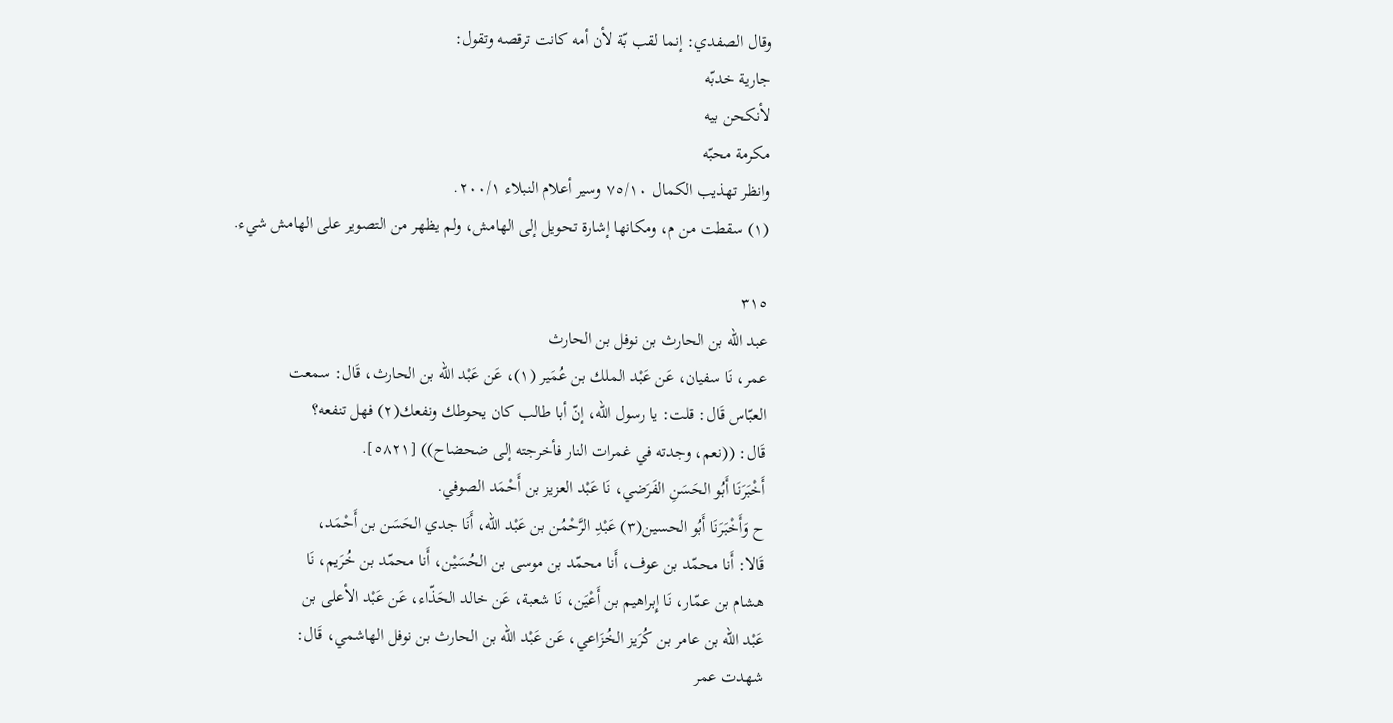وقال الصفدي: إنما لقب بّة لأن أمه كانت ترقصه وتقول:
جارية خدبّه
لأنكحن بيه
مكرمة محبّه
وانظر تهذيب الكمال ٧٥/١٠ وسير أعلام النبلاء ٢٠٠/١.
(١) سقطت من م، ومكانها إشارة تحويل إلى الهامش، ولم يظهر من التصوير على الهامش شيء.

٣١٥
عبد الله بن الحارث بن نوفل بن الحارث
عمر، نَا سفيان، عَن عَبْد الملك بن عُمَير (١)، عَن عَبْد اللّه بن الحارث، قَال: سمعت
العبّاس قَال: قلت: يا رسول الله، إنّ أبا طالب كان يحوطك ونفعك(٢) فهل تنفعه؟
قَال: ((نعم، وجدته في غمرات النار فأخرجته إلى ضحضاح)) [٥٨٢١].
أَخْبَرَنَا أَبُو الحَسَنِ الفَرَضي، نَا عَبْد العزيز بن أَحْمَد الصوفي.
ح وَأَخْبَرَنَا أَبُو الحسين(٣) عَبْدِ الرَّحْمُن بن عَبْد اللّه، أَنَا جدي الحَسَن بن أَحْمَد،
قَالا: أَنا محمّد بن عوف، أَنا محمّد بن موسى بن الحُسَيْن، أَنا محمّد بن خُرَيم، نَا
هشام بن عمّار، نَا إِبراهيم بن أَعْيَن، نَا شعبة، عَن خالد الحَذّاء، عَن عَبْد الأعلى بن
عَبْد اللّه بن عامر بن كُرَيز الخُزَاعي، عَن عَبْد اللّه بن الحارث بن نوفل الهاشمي، قَال:
شهدت عمر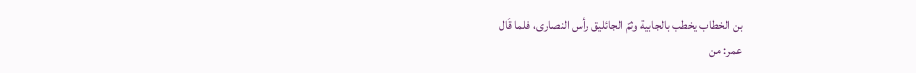بن الخطاب يخطب بالجابية وثمّ الجائليق رأس النصارى، فلما قَال
عمر: من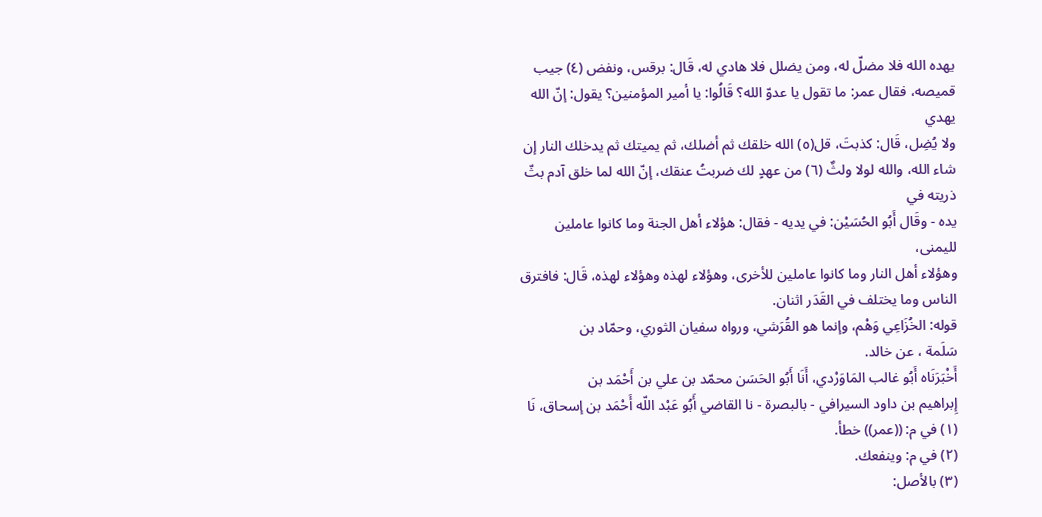يهده الله فلا مضلّ له، ومن يضلل فلا هادي له، قَال: برقس، ونفض (٤) جيب
قميصه، فقال عمر: ما تقول يا عدوّ الله؟ قَالُوا: يا أمير المؤمنين؟ يقول: إنّ الله يهدي
ولا يُضِل، قَال: كذبتَ، قل(٥) الله خلقك ثم أضلك، ثم يميتك ثم يدخلك النار إن
شاء الله، والله لولا ولثٌ (٦) من عهدٍ لك ضربتُ عنقك، إنّ الله لما خلق آدم بثّ ذريته في
يده - وقَال أَبُو الحُسَيْن: في يديه - فقال: هؤلاء أهل الجنة وما كانوا عاملين لليمنى،
وهؤلاء أهل النار وما كانوا عاملين للأخرى، وهؤلاء لهذه وهؤلاء لهذه، قَال: فافترق
الناس وما يختلف في القَدَر اثنان.
قوله: الخُزَاعِي وَهْم، وإنما هو القُرَشي، ورواه سفيان الثوري، وحمّاد بن
سَلَمة ، عن خالد.
أَخْبَرَنَاه أَبُو غالب المَاوَرْدي، أَنَا أَبُو الحَسَن محمّد بن علي بن أَحْمَد بن
إِبراهيم بن داود السيرافي - بالبصرة - نا القاضي أَبُو عَبْد اللّه أَحْمَد بن إسحاق، نَا
(١) في م: ((عمر)) خطأ.
(٢) في م: وينفعك.
(٣) بالأصل: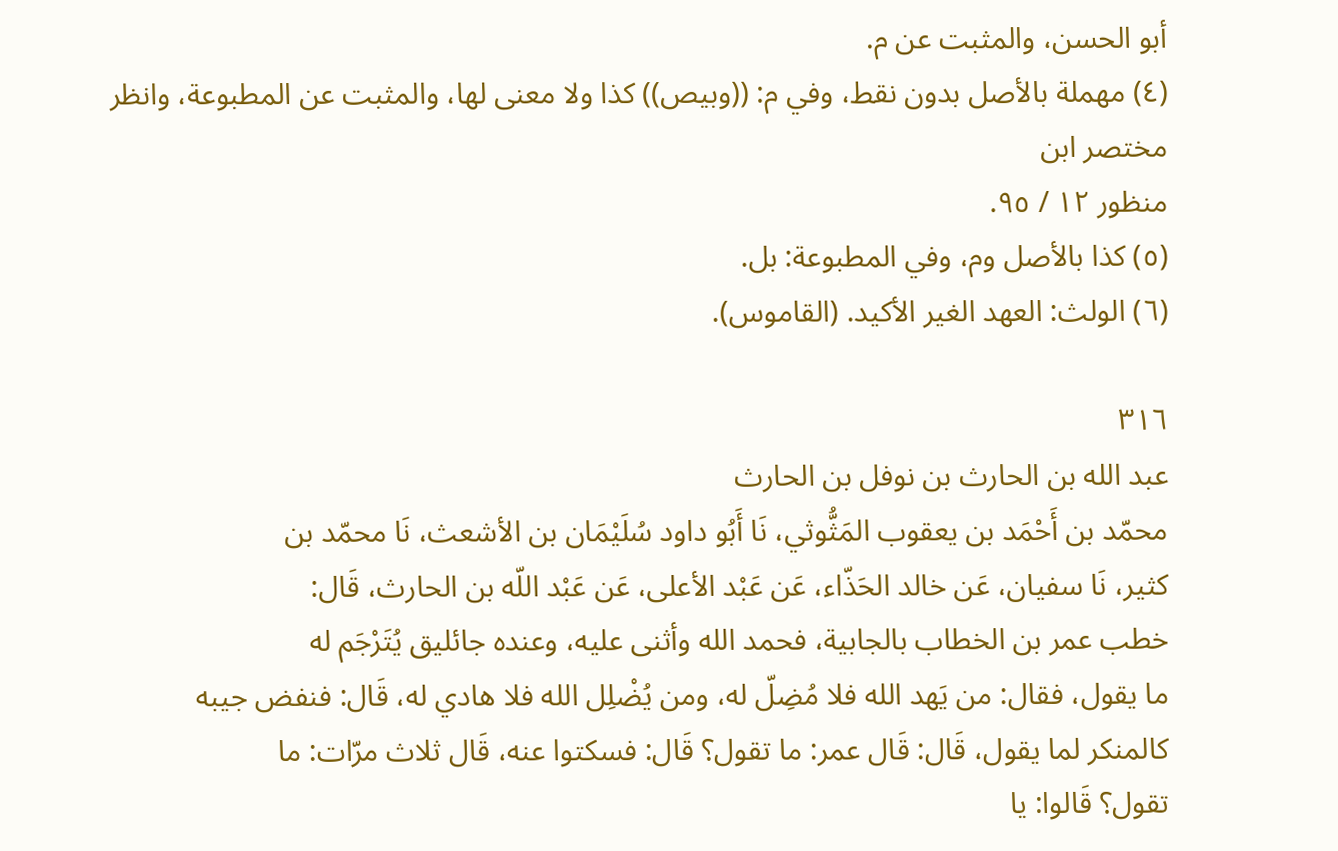أبو الحسن، والمثبت عن م.
(٤) مهملة بالأصل بدون نقط، وفي م: ((وبيص)) كذا ولا معنى لها، والمثبت عن المطبوعة، وانظر مختصر ابن
منظور ١٢ / ٩٥.
(٥) كذا بالأصل وم، وفي المطبوعة: بل.
(٦) الولث: العهد الغير الأكيد. (القاموس).

٣١٦
عبد الله بن الحارث بن نوفل بن الحارث
محمّد بن أَحْمَد بن يعقوب المَثُّوثي، نَا أَبُو داود سُلَيْمَان بن الأشعث، نَا محمّد بن
كثير، نَا سفيان، عَن خالد الحَذّاء، عَن عَبْد الأعلى، عَن عَبْد اللّه بن الحارث، قَال:
خطب عمر بن الخطاب بالجابية، فحمد الله وأثنى عليه، وعنده جائليق يُتَرْجَم له
ما يقول، فقال: من يَهد الله فلا مُضِلّ له، ومن يُضْلِل الله فلا هادي له، قَال: فنفض جيبه
كالمنكر لما يقول، قَال: قَال عمر: ما تقول؟ قَال: فسكتوا عنه، قَال ثلاث مرّات: ما
تقول؟ قَالوا: يا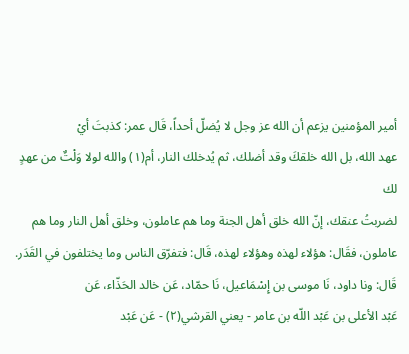أمير المؤمنين يزعم أن الله عز وجل لا يُضلّ أحداً، قَال عمر: كذبتَ أيْ
عهد الله، بل الله خلقكَ وقد أضلك، ثم يُدخلك النار، أم(١) والله لولا وَلْتٌ من عهدٍ لك
لضربتُ عنقك، إنّ الله خلق أهل الجنة وما هم عاملون، وخلق أهل النار وما هم
عاملون، فقَال: هؤلاء لهذه وهؤلاء لهذه، قَال: فتفرّق الناس وما يختلفون في القَدَر.
قَال: ونا داود، نَا موسى بن إِسْمَاعيل، نَا حمّاد، عَن خالد الحَذّاء، عَن
عَبْد الأعلى بن عَبْد اللّه بن عامر - يعني القرشي(٢) - عَن عَبْد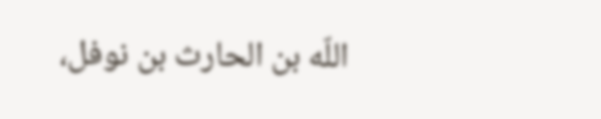اللّه بن الحارث بن نوفل،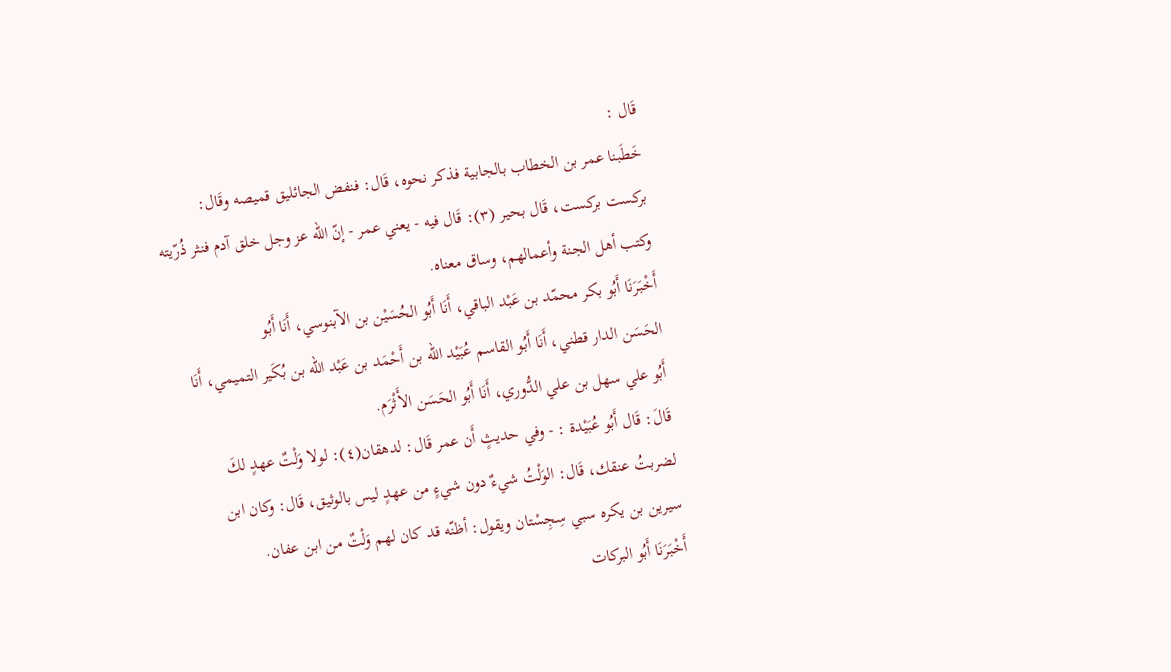قَال :
خَطَبنا عمر بن الخطاب بالجابية فذكر نحوه، قَال: فنفض الجائليق قميصه وقَال:
بركست بركست، قَال بحير (٣): قَال فيه - يعني عمر - إنّ الله عز وجل خلق آدم فنثر ذُرّيته
وكتب أهل الجنة وأعمالهم، وساق معناه.
أَخْبَرَنَا أَبُو بكر محمّد بن عَبْد الباقي، أَنَا أَبُو الحُسَيْن بن الآبنوسي، أَنَا أَبُو
الحَسَن الدار قطني، أَنَا أَبُو القاسم عُبَيْد اللّه بن أَحْمَد بن عَبْد اللّه بن بُكَير التميمي، أَنَا
أَبُو علي سهل بن علي الدُّوري، أَنَا أَبُو الحَسَن الأَثْرَم.
قَالَ: قَال أَبُو عُبَيْدة : - وفي حديثٍ أَن عمر قَال: لدهقان(٤): لولا وَلْتٌ عهدٍ لكَ
لضربتُ عنقك، قَال: الوَلْتُ شيءٌ دون شيءٍ من عهدٍ ليس بالوثيق، قَال: وكان ابن
سيرين بن يكره سبي سِجِسْتان ويقول: أظنّه قد كان لهم وَلْتٌ من ابن عفان.
أَخْبَرَنَا أَبُو البركات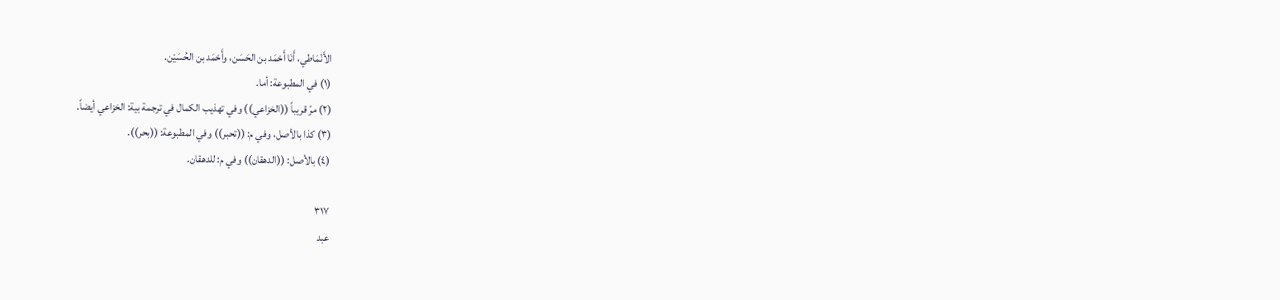الأَنْمَاطي، أَنَا أَحْمَد بن الحَسَن، وأَحْمَد بن الحُسَيْن.
(١) في المطبوعة: أما.
(٢) مرّ قريباً ((الخزاعي)) وفي تهذيب الكمال في ترجمة بية: الخزاعي أيضاً.
(٣) كذا بالأصل، وفي م: ((تحبر)) وفي المطبوعة: ((بحر)).
(٤) بالأصل: ((الدهقان)) وفي م: للدهقان.

٣١٧
عبد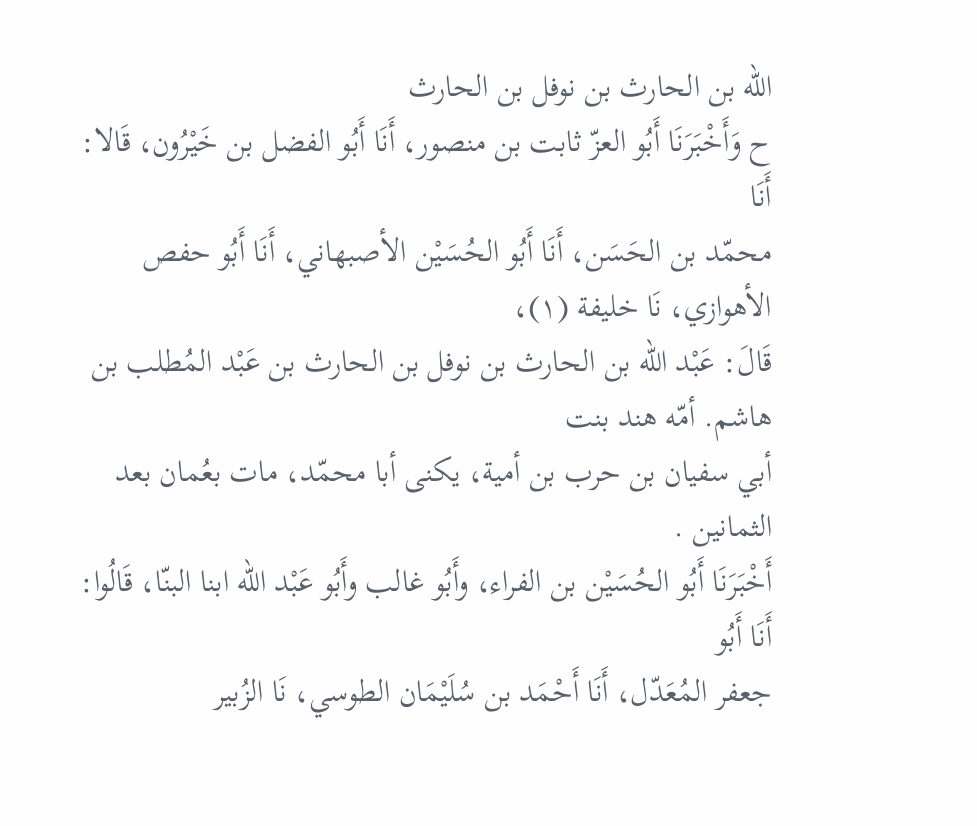اللّه بن الحارث بن نوفل بن الحارث
ح وَأَخْبَرَنَا أَبُو العزّ ثابت بن منصور، أَنَا أَبُو الفضل بن خَيْرُون، قَالا: أَنَا
محمّد بن الحَسَن، أَنَا أَبُو الحُسَيْن الأصبهاني، أَنَا أَبُو حفص الأهوازي، نَا خليفة (١)،
قَالَ: عَبْد اللّه بن الحارث بن نوفل بن الحارث بن عَبْد المُطلب بن هاشم. أمّه هند بنت
أبي سفيان بن حرب بن أمية، يكنى أبا محمّد، مات بعُمان بعد الثمانين .
أَخْبَرَنَا أَبُو الحُسَيْن بن الفراء، وأَبُو غالب وأَبُو عَبْد اللّه ابنا البنّا، قَالُوا: أَنَا أَبُو
جعفر المُعَدّل، أَنَا أَحْمَد بن سُلَيْمَان الطوسي، نَا الزُبير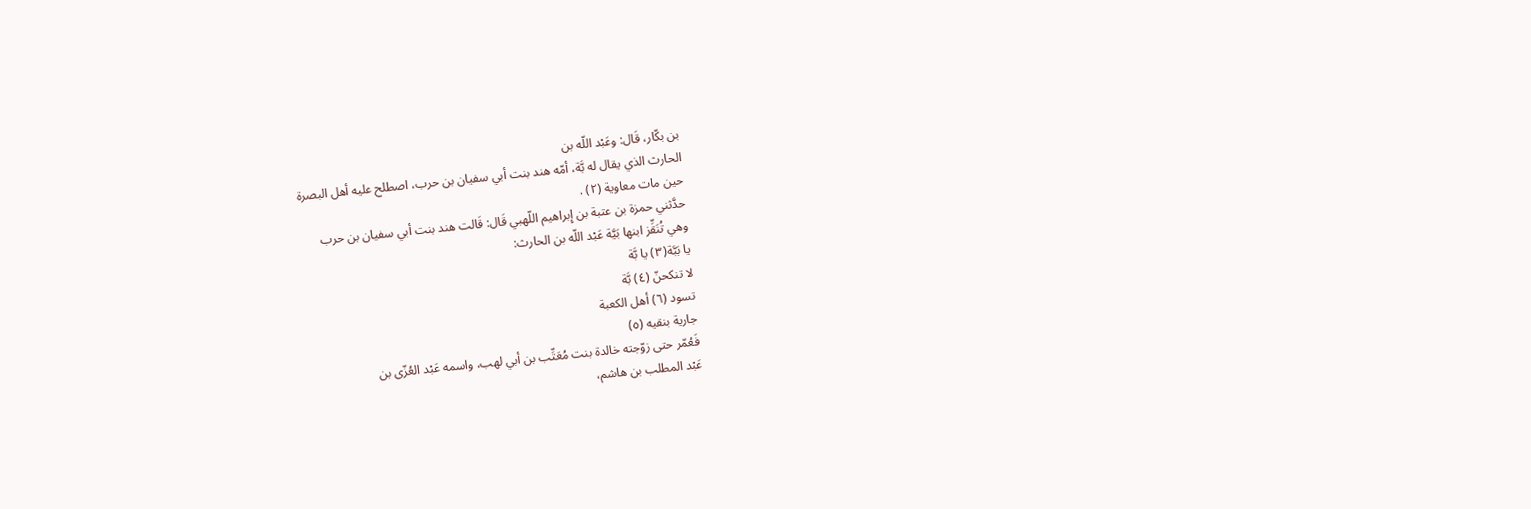بن بكّار، قَال: وعَبْد اللّه بن
الحارث الذي يقال له بَّة، أمّه هند بنت أبي سفيان بن حرب، اصطلح عليه أهل البصرة
حين مات معاوية (٢) .
حدَّثني حمزة بن عتبة بن إِبراهيم اللّهبي قَال: قَالت هند بنت أبي سفيان بن حرب
وهي تُنَقِّز ابنها بَيَّة عَبْد اللّه بن الحارث:
يا بَبَّة(٣) يا بَّة
لا تنكحنّ (٤) بَّة
تسود (٦) أهل الكعبة
جارية بنقيه (٥)
فَعُمّر حتى زوّجته خالدة بنت مُعَتِّب بن أبي لهب، واسمه عَبْد العُزّى بن
عَبْد المطلب بن هاشم،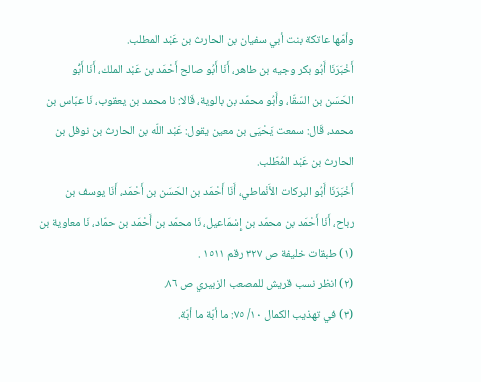وأمّها عاتكة بنت أبي سفيان بن الحارث بن عَبْد المطلب.
أَخْبَرَنَا أَبُو بكر وجيه بن طاهر، أَنَا أَبُو صالح أَحْمَد بن عَبْد الملك، أَنَا أَبُّو
الحَسَن بن السّقّا، وأَبُو محمّد بن بالوية، قَالا: نا محمد بن يعقوب، نَا عبّاس بن
محمد، قَال: سمعت يَحْيَى بن معين يقول: عَبْد اللّه بن الحارث بن نوفل بن
الحارث بن عَبْد المُطّلب.
أَخْبَرَنَا أَبُو البركات الأَنْماطي، أَنَا أَحْمَد بن الحَسَن بن أَحْمَد، أَنَا يوسف بن
رباح، أَنَا أَحْمَد بن محمّد بن إِسْمَاعيل، نَا محمّد بن أَحْمَد بن حمّاد، نَا معاوية بن
(١) طبقات خليفة ص ٣٢٧ رقم ١٥١١ .
(٢) انظر نسب قريش للمصعب الزبيري ص ٨٦.
(٣) في تهذيب الكمال ١٠/ ٧٥: ما أبّة ما أبّة.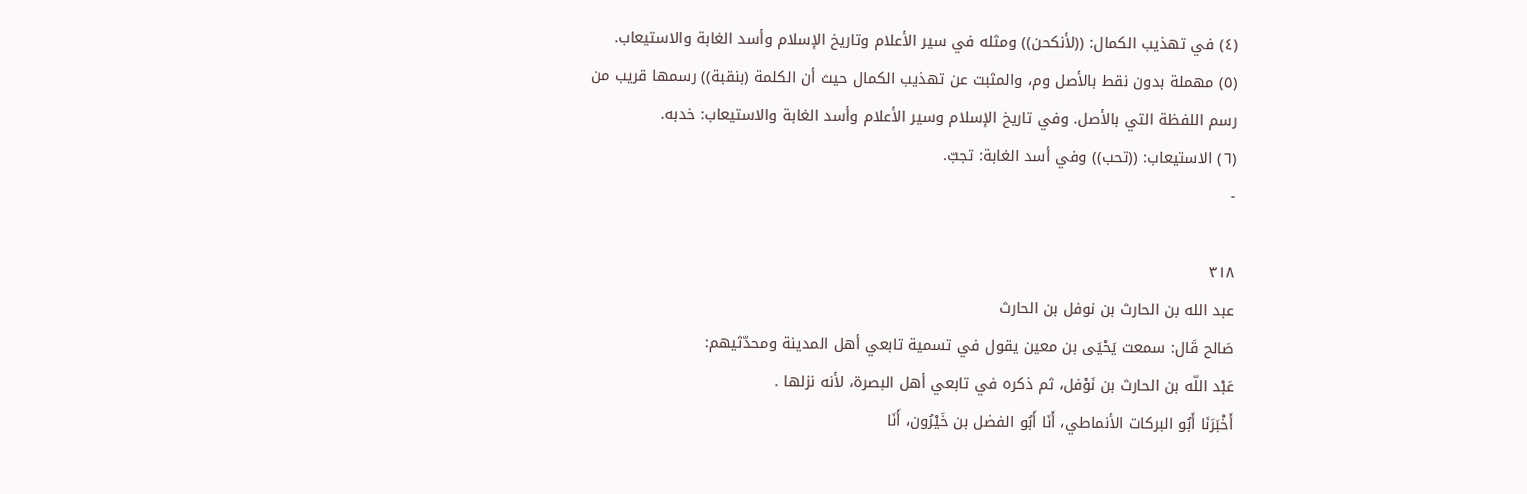(٤) في تهذيب الكمال: ((لأنكحن)) ومثله في سير الأعلام وتاريخ الإسلام وأسد الغابة والاستيعاب.
(٥) مهملة بدون نقط بالأصل وم، والمثبت عن تهذيب الكمال حيث أن الكلمة (بنقبة)) رسمها قريب من
رسم اللفظة التي بالأصل. وفي تاريخ الإسلام وسير الأعلام وأسد الغابة والاستيعاب: خدبه.
(٦) الاستيعاب: ((تحب)) وفي أسد الغابة: تجبّ.
-

٣١٨
عبد الله بن الحارث بن نوفل بن الحارث
صَالح قَال: سمعت يَحْيَى بن معين يقول في تسمية تابعي أهل المدينة ومحدّثيهم:
عَبْد اللّه بن الحارث بن نَوْفل، ثم ذكره في تابعي أهل البصرة، لأنه نزلها .
أَخْبَرَنَا أَبُو البركات الأنماطي، أَنَا أَبُو الفضل بن خَيْرُون، أَنَا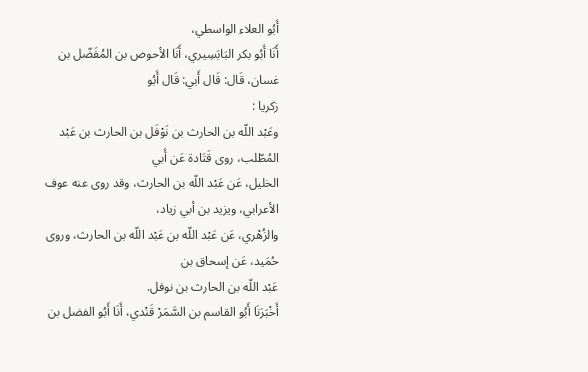أَبُو العلاء الواسطي،
أَنَا أَبُو بكر البَابَسِيري، أَنَا الأحوص بن المُفَضّل بن غسان، قَال: قَال أَبي: قَال أَبُو
زكريا :
وعَبْد اللّه بن الحارث بن نَوْفَل بن الحارث بن عَبْد المُطّلب، روى قَتَادة عَن أَبي
الخليل، عَن عَبْد اللّه بن الحارث، وقد روى عنه عوف الأعرابي، ويزيد بن أبي زياد،
والزُهْري، عَن عَبْد اللّه بن عَبْد اللّه بن الحارث، وروى حُمَيد، عَن إسحاق بن
عَبْد اللّه بن الحارث بن نوفل.
أَخْبَرَنَا أَبُو القاسم بن السَّمَرْ قَنْدي، أَنَا أَبُو الفضل بن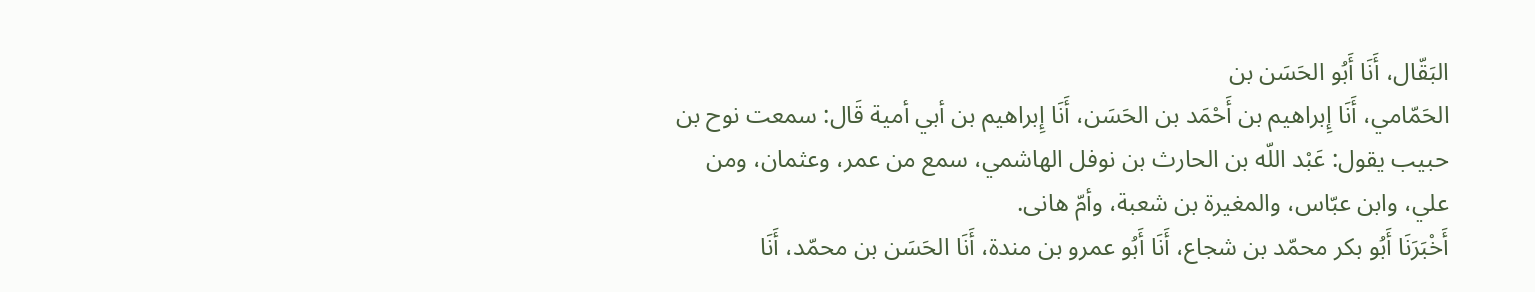البَقّال، أَنَا أَبُو الحَسَن بن
الحَمّامي، أَنَا إِبراهيم بن أَحْمَد بن الحَسَن، أَنَا إِبراهيم بن أبي أمية قَال: سمعت نوح بن
حبيب يقول: عَبْد اللّه بن الحارث بن نوفل الهاشمي، سمع من عمر، وعثمان، ومن
علي، وابن عبّاس، والمغيرة بن شعبة، وأمّ هانى.
أَخْبَرَنَا أَبُو بكر محمّد بن شجاع، أَنَا أَبُو عمرو بن مندة، أَنَا الحَسَن بن محمّد، أَنَا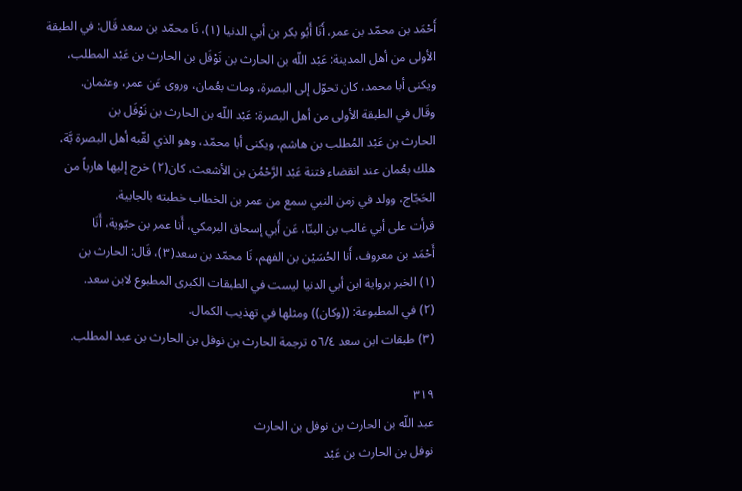أَحْمَد بن محمّد بن عمر، أَنَا أَبُو بكر بن أبي الدنيا (١)، نَا محمّد بن سعد قَال: في الطبقة
الأولى من أهل المدينة: عَبْد اللّه بن الحارث بن نَوْفَل بن الحارث بن عَبْد المطلب،
ويكنى أبا محمد، كان تحوّل إلى البصرة، ومات بعُمان، وروى عَن عمر، وعثمان.
وقَال في الطبقة الأولى من أهل البصرة: عَبْد اللّه بن الحارث بن نَوْفَل بن
الحارث بن عَبْد المُطلب بن هاشم، ويكنى أبا محمّد، وهو الذي لقّبه أهل البصرة بَّة،
هلك بعُمان عند انقضاء فتنة عَبْد الرَّحْمُن بن الأشعث، كان(٢) خرج إليها هارباً من
الحَجّاج، وولد في زمن النبي سمع من عمر بن الخطاب خطبته بالجابية.
قرأت على أبي غالب بن البنّا، عَن أَبي إسحاق البرمكي، أَنا عمر بن حيّوية، أَنَا
أَحْمَد بن معروف، أَنا الحُسَيْن بن الفهم، نَا محمّد بن سعد(٣)، قَال: الحارث بن
(١) الخبر برواية ابن أبي الدنيا ليست في الطبقات الكبرى المطبوع لابن سعد.
(٢) في المطبوعة: ((وكان)) ومثلها في تهذيب الكمال.
(٣) طبقات ابن سعد ٥٦/٤ ترجمة الحارث بن نوفل بن الحارث بن عبد المطلب.

٣١٩
عبد اللّه بن الحارث بن نوفل بن الحارث
نوفل بن الحارث بن عَبْد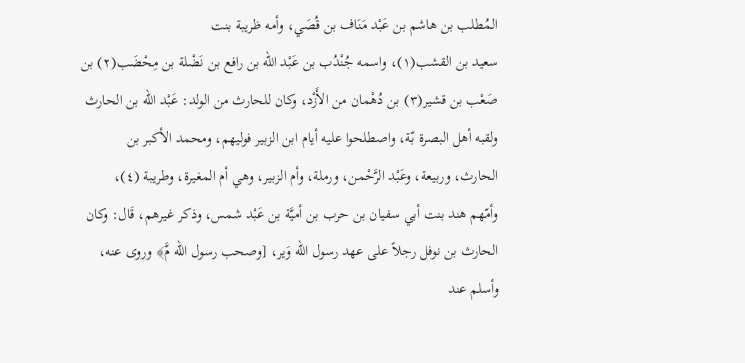المُطلب بن هاشم بن عَبْد مَنَاف بن قُصَي، وأمه ظريبة بنت
سعيد بن القشب(١)، واسمه جُنْدُب بن عَبْد اللّه بن رافع بن نَضْلة بن مِحْضَب(٢) بن
صَعْب بن قشير(٣) بن دُهْمان من الأَزْد، وكان للحارث من الولد: عَبْد اللّه بن الحارث
ولقبه أهل البصرة بّة، واصطلحوا عليه أيام ابن الزبير فوليهم، ومحمد الأكبر بن
الحارث، وربيعة، وعَبْد الرَّحْمن، ورملة، وأم الزبير، وهي أم المغيرة، وطريبة (٤)،
وأمّهم هند بنت أبي سفيان بن حرب بن أميَّة بن عَبْد شمس، وذكر غيرهم، قَال: وكان
الحارث بن نوفل رجلاً على عهد رسول الله وَير، [وصحب رسول الله مَّ﴾ وروى عنه،
وأسلم عند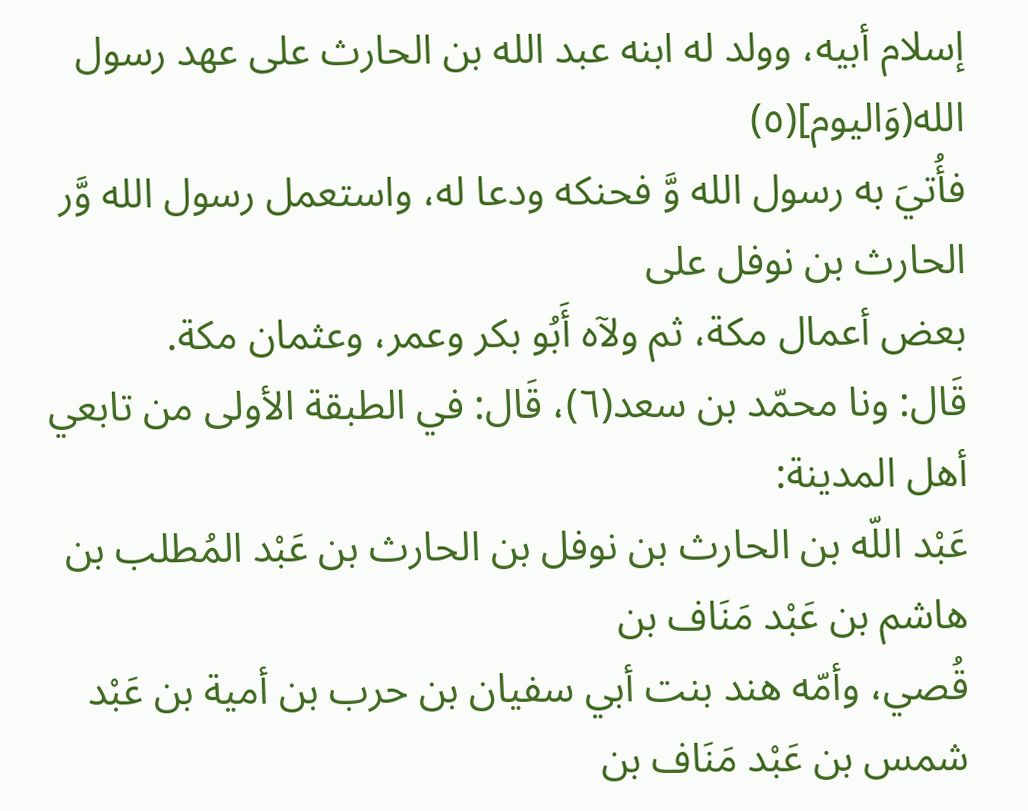إسلام أبيه، وولد له ابنه عبد الله بن الحارث على عهد رسول الله(وَاليوم](٥)
فأُتيَ به رسول الله وَّ فحنكه ودعا له، واستعمل رسول الله وَّر الحارث بن نوفل على
بعض أعمال مكة، ثم ولآه أَبُو بكر وعمر، وعثمان مكة.
قَال: ونا محمّد بن سعد(٦)، قَال: في الطبقة الأولى من تابعي أهل المدينة:
عَبْد اللّه بن الحارث بن نوفل بن الحارث بن عَبْد المُطلب بن هاشم بن عَبْد مَنَاف بن
قُصي، وأمّه هند بنت أبي سفيان بن حرب بن أمية بن عَبْد شمس بن عَبْد مَنَاف بن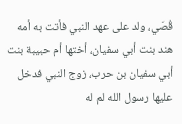قُصَي، ولد على عهد النبي فأتت به أمه هند بنت أبي سفيان، أختها أم حبيبة بنت
أبي سفيان بن حرب، زوج النبي فدخل عليها رسول الله لم له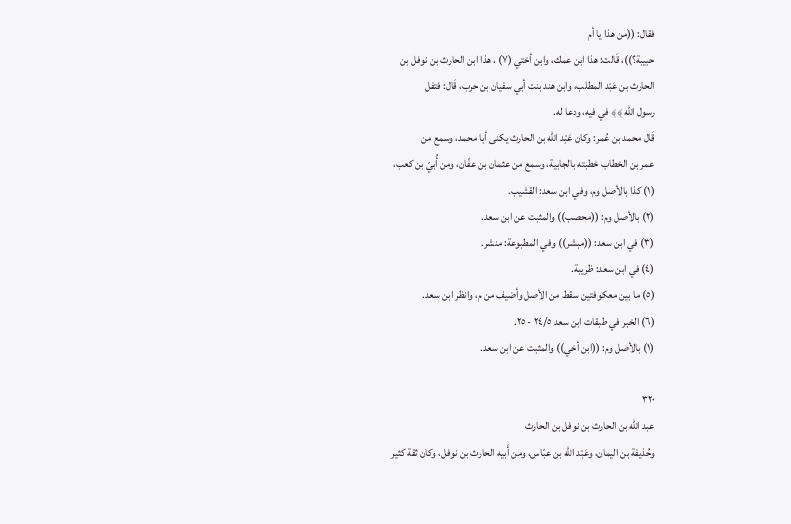فقال: ((من هذا يا أم
حبيبة؟))، قَالت: هذا ابن عمك، وابن أختي (٧) ، هذا ابن الحارث بن نوفل بن
الحارث بن عَبْد المطلب، وابن هند بنت أبي سفيان بن حرب، قَال: فتفل
رسول الله ﴾﴾ في فیه، ودعا له.
قَال محمد بن عُمر: وكان عَبْد اللّه بن الحارث يكنى أبا محمد، وسمع من
عمر بن الخطاب خطبته بالجابية، وسمع من عثمان بن عفّان، ومن أُبيّ بن كعب،
(١) كذا بالأصل وم، وفي ابن سعد: القشيب.
(٢) بالأصل وم: ((محصب)) والمثبت عن ابن سعد.
(٣) في ابن سعد: ((مبشر)) وفي المطبوعة: منشر.
(٤) في ابن سعد: ظريبة.
(٥) ما بين معكوفتين سقط من الأصل وأضيف من م، وانظر ابن سعد.
(٦) الخبر في طبقات ابن سعد ٢٤/٥ - ٢٥.
(١) بالأصل وم: ((ابن أخي)) والمثبت عن ابن سعد.

٣٢٠
عبد الله بن الحارث بن نوفل بن الحارث
وحُذيفة بن اليمان، وعَبْد اللّه بن عبّاس، ومن أَبيه الحارث بن نوفل، وكان ثقة كثير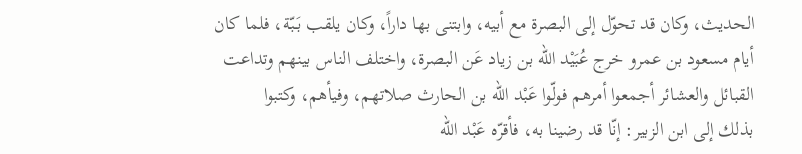الحديث، وكان قد تحوّل إلى البصرة مع أبيه، وابتنى بها داراً، وكان يلقب بَبّة، فلما كان
أيام مسعود بن عمرو خرج عُبَيْد اللّه بن زياد عَن البصرة، واختلف الناس بينهم وتداعت
القبائل والعشائر أجمعوا أمرهم فولّوا عَبْد اللّه بن الحارث صلاتهم، وفيأهم، وكتبوا
بذلك إلى ابن الزبير: إنّا قد رضينا به، فأقرّه عَبْد اللّه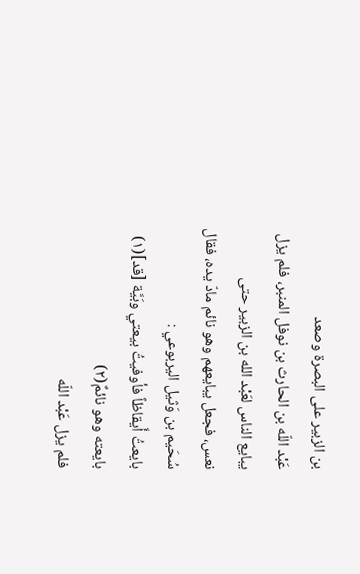بن الزبير على البصرة وصعد
عَبْد اللّه بن الحارث بن نوفل المنبر، فلم يزل يبايع الناس لعَبْد الله بن الزبير حتى
نعس، فجعل یبایعھم وهو نائم مادّ يده، فقال سُحَیم بن وَثيل اليربوعي :
بايعتُ أَيقاظاً فأوفيتُ بيعتي وبَيَّة [قد](١) بايعته وهو نائمٌ(٢)
فلم يزل عَبْد اللّه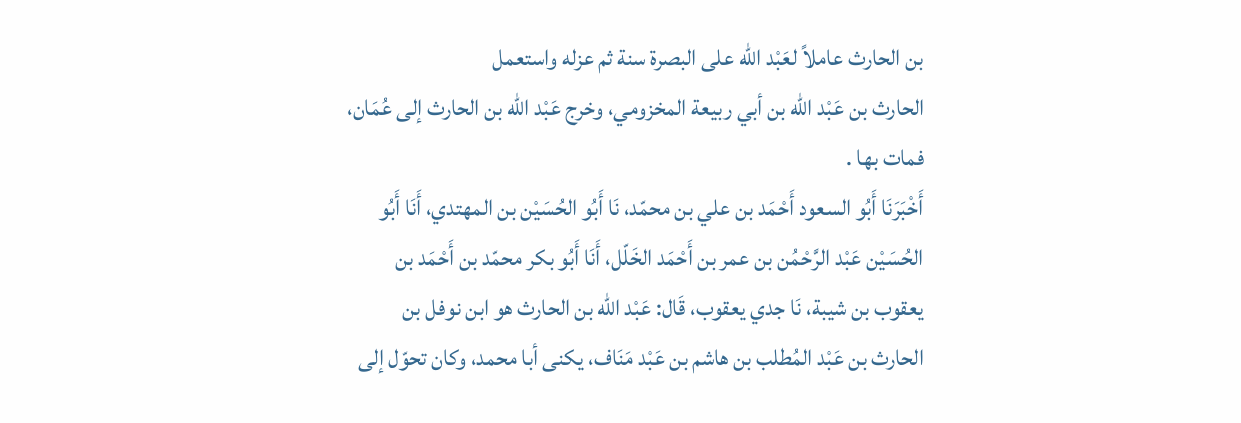بن الحارث عاملاً لعَبْد اللّه على البصرة سنة ثم عزله واستعمل
الحارث بن عَبْد اللّه بن أبي ربيعة المخزومي، وخرج عَبْد اللّه بن الحارث إلى عُمَان،
فمات بها .
أَخْبَرَنَا أَبُو السعود أَحْمَد بن علي بن محمّد، نَا أَبُو الحُسَيْن بن المهتدي، أَنَا أَبُو
الحُسَيْن عَبْد الرَّحْمُن بن عمر بن أَحْمَد الخَلّل، أَنَا أَبُو بكر محمّد بن أَحْمَد بن
يعقوب بن شيبة، نَا جدي يعقوب، قَال: عَبْد اللّه بن الحارث هو ابن نوفل بن
الحارث بن عَبْد المُطلب بن هاشم بن عَبْد مَنَاف، يكنى أبا محمد، وكان تحوّل إلى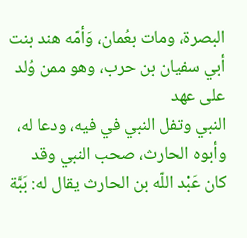البصرة، ومات بعُمان، وَأمّه هند بنت أبي سفيان بن حرب، وهو ممن وُلد على عهد
النبي وتفل النبي في فيه، ودعا له، وأبوه الحارث، صحب النبي وقد
كان عَبْد اللّه بن الحارث يقال له: بَبَّة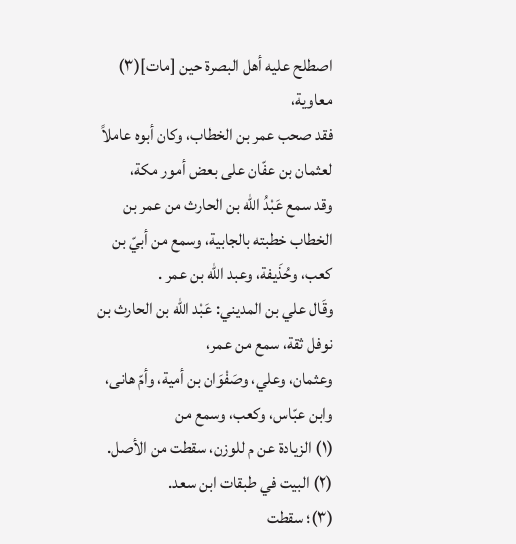اصطلح عليه أهل البصرة حين [مات](٣) معاوية،
فقد صحب عمر بن الخطاب، وكان أبوه عاملاً لعثمان بن عفّان على بعض أمور مكة،
وقد سمع عَبْدُ اللّه بن الحارث من عمر بن الخطاب خطبته بالجابية، وسمع من أبيّ بن
کعب، وحُذَیفة، وعبد الله بن عمر .
وقَال علي بن المديني: عَبْد اللّه بن الحارث بن نوفل ثقة، سمع من عمر،
وعثمان، وعلي، وصَفْوَان بن أمية، وأمّ هانى، وابن عبّاس، وكعب، وسمع من
(١) الزيادة عن م للوزن، سقطت من الأصل.
(٢) البيت في طبقات ابن سعد.
(٣)؛ سقطت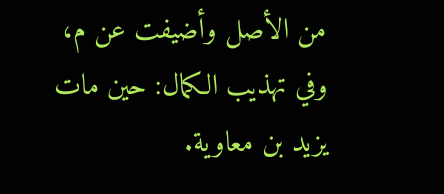من الأصل وأضيفت عن م، وفي تهذيب الكمال: حين مات يزيد بن معاوية.